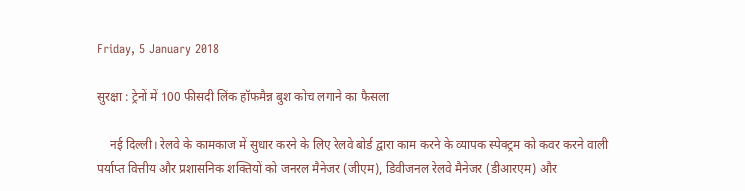Friday, 5 January 2018

सुरक्षा : ट्रेनों में 100 फीसदी लिंक हॉफमैन्न बुश कोच लगाने का फैसला

    नई दिल्ली। रेलवे के कामकाज में सुधार करने के लिए रेलवे बोर्ड द्वारा काम करने के व्यापक स्पेक्ट्रम को कवर करने वाली पर्याप्त वित्तीय और प्रशासनिक शक्तियों को जनरल मैनेजर (जीएम), डिवीजनल रेलवे मैनेजर (डीआरएम) और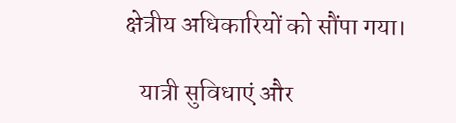क्षेत्रीय अधिकारियों को सौंपा गया।

   यात्री सुविधाएं और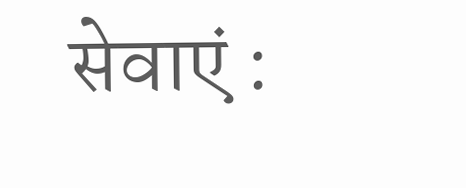सेवाएं :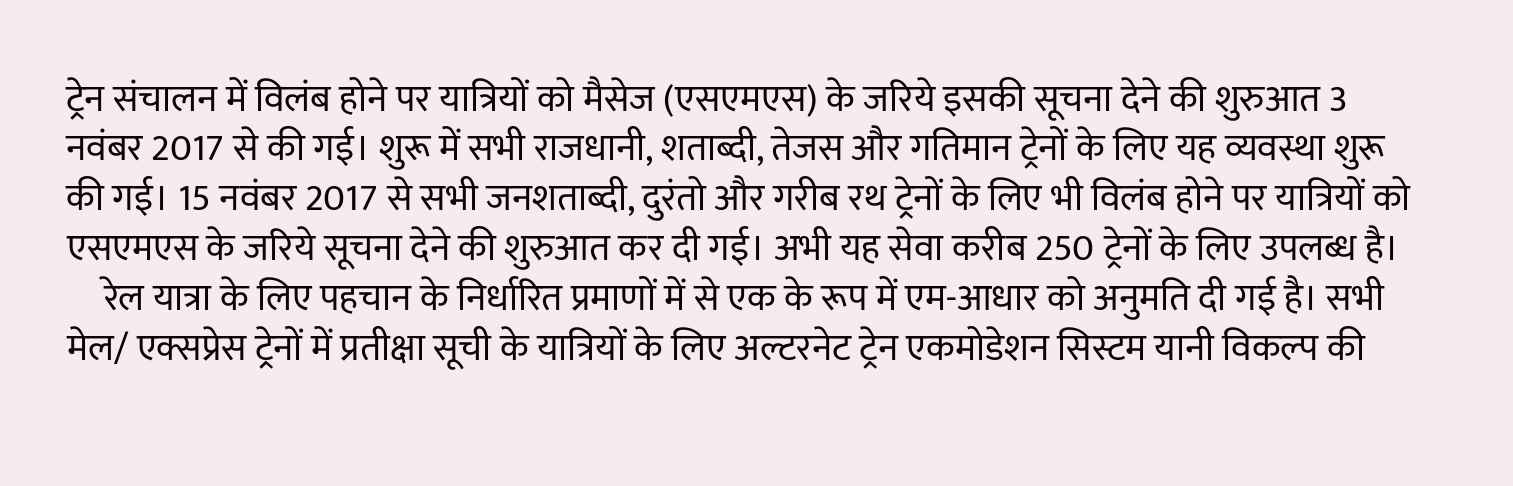ट्रेन संचालन में विलंब होने पर यात्रियों को मैसेज (एसएमएस) के जरिये इसकी सूचना देने की शुरुआत 3 नवंबर 2017 से की गई। शुरू में सभी राजधानी, शताब्दी, तेजस और गतिमान ट्रेनों के लिए यह व्यवस्था शुरू की गई। 15 नवंबर 2017 से सभी जनशताब्दी, दुरंतो और गरीब रथ ट्रेनों के लिए भी विलंब होने पर यात्रियों को एसएमएस के जरिये सूचना देने की शुरुआत कर दी गई। अभी यह सेवा करीब 250 ट्रेनों के लिए उपलब्ध है।
     रेल यात्रा के लिए पहचान के निर्धारित प्रमाणों में से एक के रूप में एम-आधार को अनुमति दी गई है। सभी मेल/ एक्सप्रेस ट्रेनों में प्रतीक्षा सूची के यात्रियों के लिए अल्टरनेट ट्रेन एकमोडेशन सिस्टम यानी विकल्प की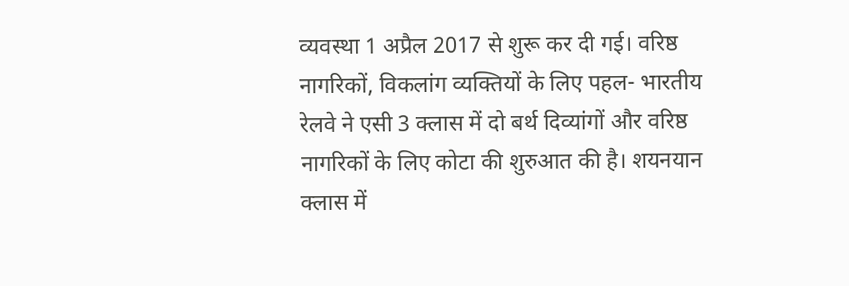व्यवस्था 1 अप्रैल 2017 से शुरू कर दी गई। वरिष्ठ नागरिकों, विकलांग व्यक्तियों के लिए पहल- भारतीय रेलवे ने एसी 3 क्लास में दो बर्थ दिव्यांगों और वरिष्ठ नागरिकों के लिए कोटा की शुरुआत की है। शयनयान क्लास में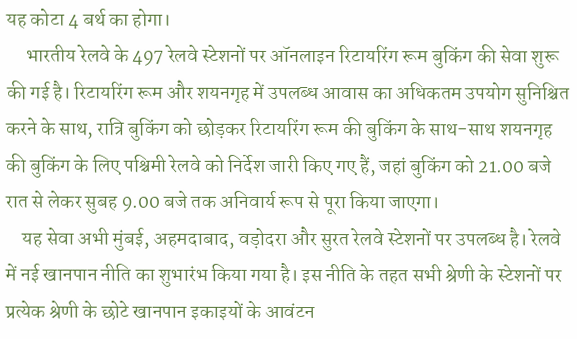यह कोटा 4 बर्थ का होगा।
     भारतीय रेलवे के 497 रेलवे स्टेशनों पर ऑनलाइन रिटायरिंग रूम बुकिंग की सेवा शुरू की गई है। रिटायरिंग रूम और शयनगृह में उपलब्ध आवास का अधिकतम उपयोग सुनिश्चित करने के साथ, रात्रि बुकिंग को छोड़कर रिटायरिंग रूम की बुकिंग के साथ-साथ शयनगृह की बुकिंग के लिए पश्चिमी रेलवे को निर्देश जारी किए गए हैं, जहां बुकिंग को 21.00 बजे रात से लेकर सुबह 9.00 बजे तक अनिवार्य रूप से पूरा किया जाएगा।
    यह सेवा अभी मुंबई, अहमदाबाद, वड़ोदरा और सुरत रेलवे स्टेशनों पर उपलब्ध है। रेलवे में नई खानपान नीति का शुभारंभ किया गया है। इस नीति के तहत सभी श्रेणी के स्टेशनों पर प्रत्येक श्रेणी के छोटे खानपान इकाइयों के आवंटन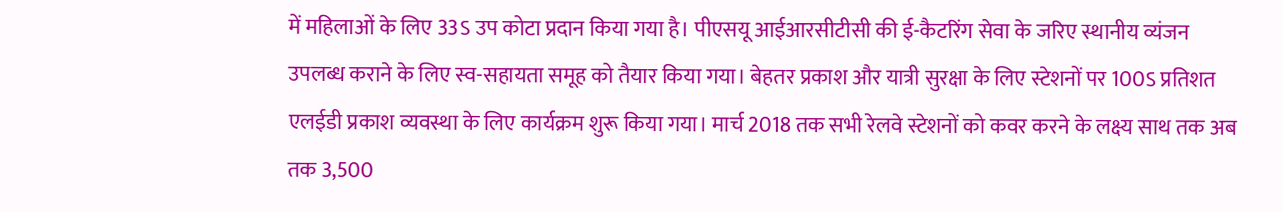में महिलाओं के लिए 33ऽ उप कोटा प्रदान किया गया है। पीएसयू आईआरसीटीसी की ई-कैटरिंग सेवा के जरिए स्थानीय व्यंजन उपलब्ध कराने के लिए स्व-सहायता समूह को तैयार किया गया। बेहतर प्रकाश और यात्री सुरक्षा के लिए स्टेशनों पर 100ऽ प्रतिशत एलईडी प्रकाश व्यवस्था के लिए कार्यक्रम शुरू किया गया। मार्च 2018 तक सभी रेलवे स्टेशनों को कवर करने के लक्ष्य साथ तक अब तक 3,500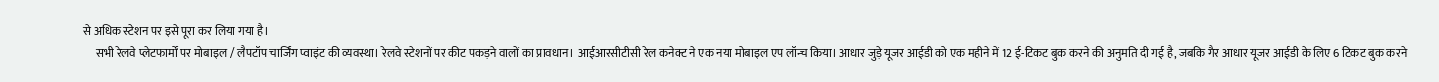से अधिक स्टेशन पर इसे पूरा कर लिया गया है।
      सभी रेलवे प्लेटफार्मों पर मोबाइल / लैपटॉप चार्जिंग प्वाइंट की व्यवस्था। रेलवे स्टेशनों पर कीट पकड़ने वालों का प्रावधान। आईआरसीटीसी रेल कनेक्ट ने एक नया मोबाइल एप लॉन्च किया। आधार जुड़े यूजर आईडी को एक महीने में 12 ई-टिकट बुक करने की अनुमति दी गई है, जबकि गैर आधार यूजर आईडी के लिए 6 टिकट बुक करने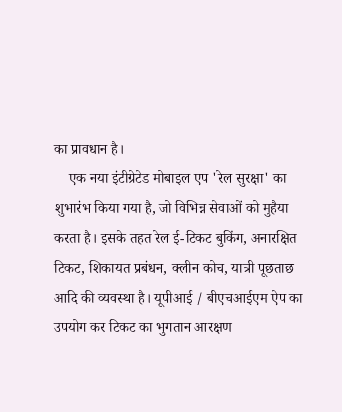का प्रावधान है।
    एक नया इंटीग्रेटेड मोबाइल एप 'रेल सुरक्षा' का शुभारंभ किया गया है, जो विभिन्न सेवाओं को मुहैया करता है। इसके तहत रेल ई-टिकट बुकिंग, अनारक्षित टिकट, शिकायत प्रबंधन, क्लीन कोच, यात्री पूछताछ आदि की व्यवस्था है। यूपीआई / बीएचआईएम ऐप का उपयोग कर टिकट का भुगतान आरक्षण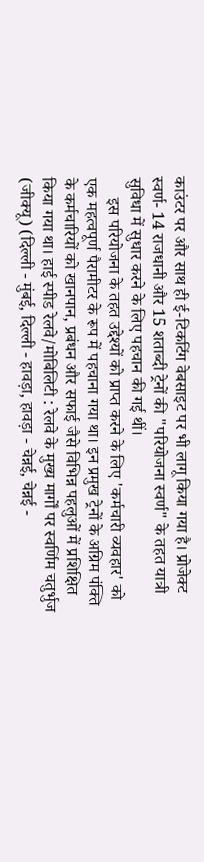काउंटर पर और साथ ही ई-टिकटिंग वेबसाइट पर भी लागू किया गया है। प्रोजेक्ट स्वर्ण- 14 राजधानी और 15 शताब्दी ट्रेनों की "परियोजना स्वर्ण" के तहत यात्री सुविधा में सुधार करने के लिए पहचान की गई थीं।
     इस परियोजना के तहत उद्देश्यों को प्राप्त करने के लिए 'कर्मचारी व्यवहार' को एक महत्वपूर्ण पैरामीटर के रूप में पहचाना गया था। इन प्रमुख ट्रेनों के अग्रिम पंक्ति के कर्मचारियों को खानपान, प्रबंधन और सफाई जैसे विभिन्न पहलुओं में प्रशिक्षित किया गया था। हाई स्पीड रेलवे/मोबिलिटी : रेलवे के मुख्य मार्गों पर स्वर्णिम चतुर्भुज (जीक्यू) (दिल्ली - मुंबई, दिल्ली - हावड़ा, हावड़ा - चेन्नई, चेन्नई -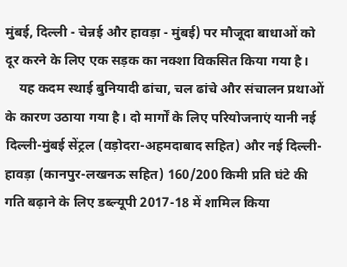मुंबई, दिल्ली - चेन्नई और हावड़ा - मुंबई) पर मौजूदा बाधाओं को दूर करने के लिए एक सड़क का नक्शा विकसित किया गया है।
    यह कदम स्थाई बुनियादी ढांचा, चल ढांचे और संचालन प्रथाओं के कारण उठाया गया है। दो मार्गों के लिए परियोजनाएं यानी नई दिल्ली-मुंबई सेंट्रल (वड़ोदरा-अहमदाबाद सहित) और नई दिल्ली-हावड़ा (कानपुर-लखनऊ सहित) 160/200 किमी प्रति घंटे की गति बढ़ाने के लिए डब्ल्यूपी 2017-18 में शामिल किया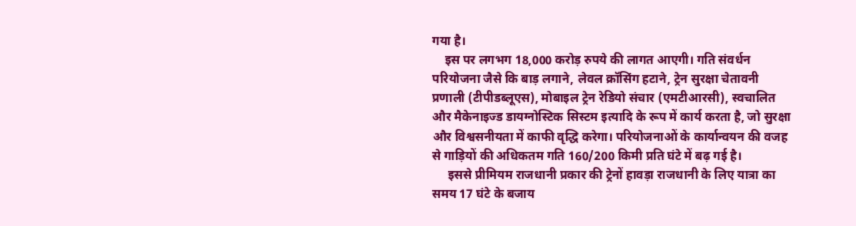गया है।
    इस पर लगभग 18,000 करोड़ रुपये की लागत आएगी। गति संवर्धन परियोजना जैसे कि बाड़ लगाने, लेवल क्रॉसिंग हटाने, ट्रेन सुरक्षा चेतावनी प्रणाली (टीपीडब्लूएस), मोबाइल ट्रेन रेडियो संचार (एमटीआरसी), स्वचालित और मैकेनाइज्ड डायग्नोस्टिक सिस्टम इत्यादि के रूप में कार्य करता है, जो सुरक्षा और विश्वसनीयता में काफी वृद्धि करेगा। परियोजनाओं के कार्यान्वयन की वजह से गाड़ियों की अधिकतम गति 160/200 किमी प्रति घंटे में बढ़ गई है।
     इससे प्रीमियम राजधानी प्रकार की ट्रेनों हावड़ा राजधानी के लिए यात्रा का समय 17 घंटे के बजाय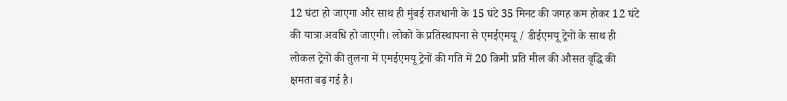12 घंटा हो जाएगा और साथ ही मुंबई राजधानी के 15 घंटे 35 मिनट की जगह कम होकर 12 घंटे की यात्रा अवधि हो जाएगी। लोको के प्रतिस्थापना से एमईएमयू / डीईएमयू ट्रेनों के साथ ही लोकल ट्रेनों की तुलना में एमईएमयू ट्रेनों की गति में 20 किमी प्रति मील की औसत वृद्धि की क्षमता बढ़ गई है।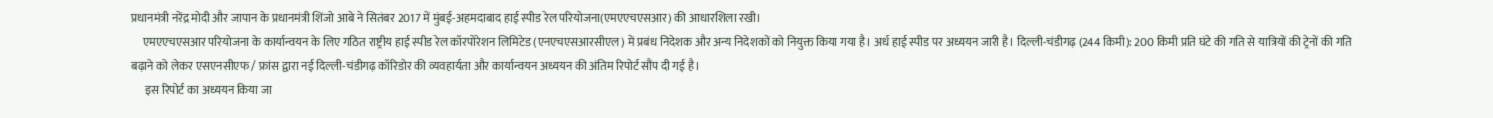प्रधानमंत्री नरेंद्र मोदी और जापान के प्रधानमंत्री शिंजो आबे ने सितंबर 2017 में मुंबई-अहमदाबाद हाई स्पीड रेल परियोजना(एमएएचएसआर) की आधारशिला रखी।
     एमएएचएसआर परियोजना के कार्यान्वयन के लिए गठित राष्ट्रीय हाई स्पीड रेल कॉरपोरेशन लिमिटेड (एनएचएसआरसीएल) में प्रबंध निदेशक और अन्य निदेशकों को नियुक्त किया गया है। अर्ध हाई स्पीड पर अध्ययन जारी है। दिल्ली-चंडीगढ़ (244 किमी): 200 किमी प्रति घंटे की गति से यात्रियों की ट्रेनों की गति बढ़ाने को लेकर एसएनसीएफ / फ्रांस द्वारा नई दिल्ली-चंडीगढ़ कॉरिडोर की व्यवहार्यता और कार्यान्वयन अध्ययन की अंतिम रिपोर्ट सौंप दी गई है।
      इस रिपोर्ट का अध्ययन किया जा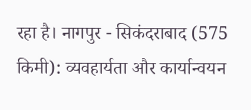रहा है। नागपुर - सिकंदराबाद (575 किमी): व्यवहार्यता और कार्यान्वयन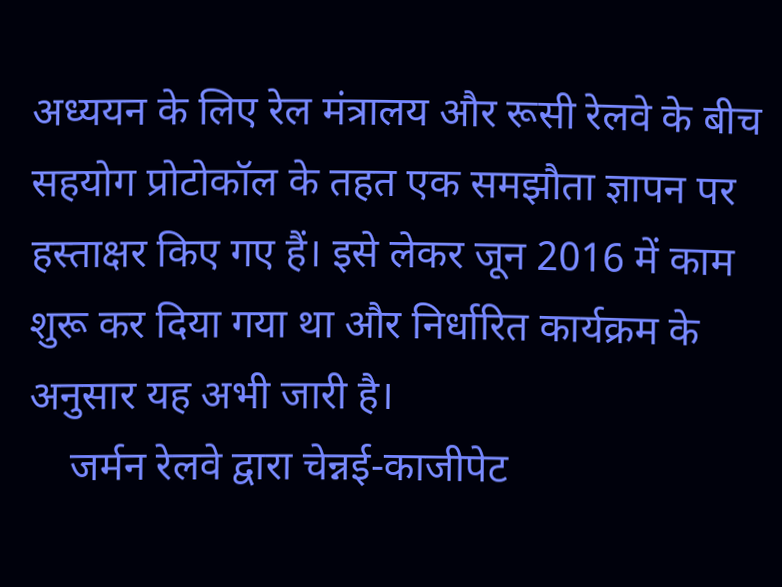अध्ययन के लिए रेल मंत्रालय और रूसी रेलवे के बीच सहयोग प्रोटोकॉल के तहत एक समझौता ज्ञापन पर हस्ताक्षर किए गए हैं। इसे लेकर जून 2016 में काम शुरू कर दिया गया था और निर्धारित कार्यक्रम के अनुसार यह अभी जारी है।
    जर्मन रेलवे द्वारा चेन्नई-काजीपेट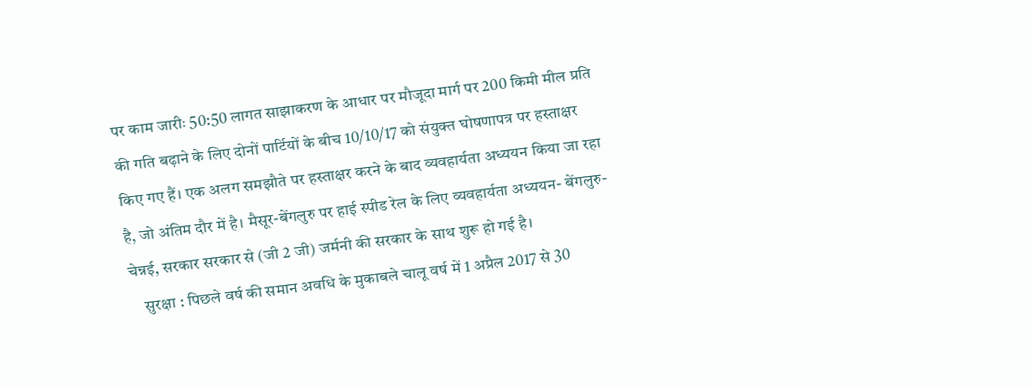पर काम जारीः 50:50 लागत साझाकरण के आधार पर मौजूदा मार्ग पर 200 किमी मील प्रति की गति बढ़ाने के लिए दोनों पार्टियों के बीच 10/10/17 को संयुक्त घोषणापत्र पर हस्ताक्षर किए गए हैं। एक अलग समझौते पर हस्ताक्षर करने के बाद व्यवहार्यता अध्ययन किया जा रहा है, जो अंतिम दौर में है। मैसूर-बेंगलुरु पर हाई स्पीड रेल के लिए व्यवहार्यता अध्ययन- बेंगलुरु-चेन्नई, सरकार सरकार से (जी 2 जी) जर्मनी की सरकार के साथ शुरू हो गई है।
    सुरक्षा : पिछले वर्ष की समान अवधि के मुकाबले चालू वर्ष में 1 अप्रैल 2017 से 30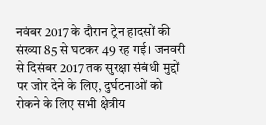नवंबर 2017 के दौरान ट्रेन हादसों की संख्या 85 से घटकर 49 रह गई। जनवरी से दिसंबर 2017 तक सुरक्षा संबंधी मुद्दों पर जोर देने के लिए, दुर्घटनाओं को रोकने के लिए सभी क्षेत्रीय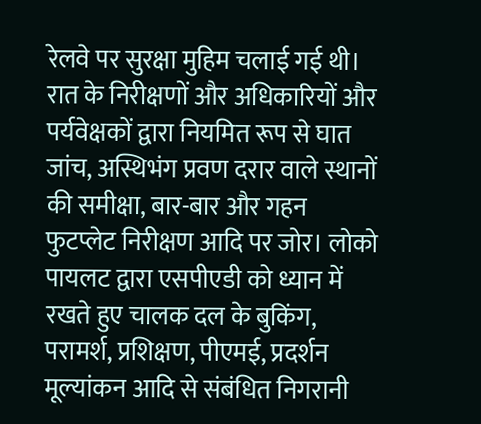रेलवे पर सुरक्षा मुहिम चलाई गई थी। रात के निरीक्षणों और अधिकारियों और पर्यवेक्षकों द्वारा नियमित रूप से घात जांच, अस्थिभंग प्रवण दरार वाले स्थानों की समीक्षा, बार-बार और गहन फुटप्लेट निरीक्षण आदि पर जोर। लोको पायलट द्वारा एसपीएडी को ध्यान में रखते हुए चालक दल के बुकिंग, परामर्श, प्रशिक्षण, पीएमई, प्रदर्शन मूल्यांकन आदि से संबंधित निगरानी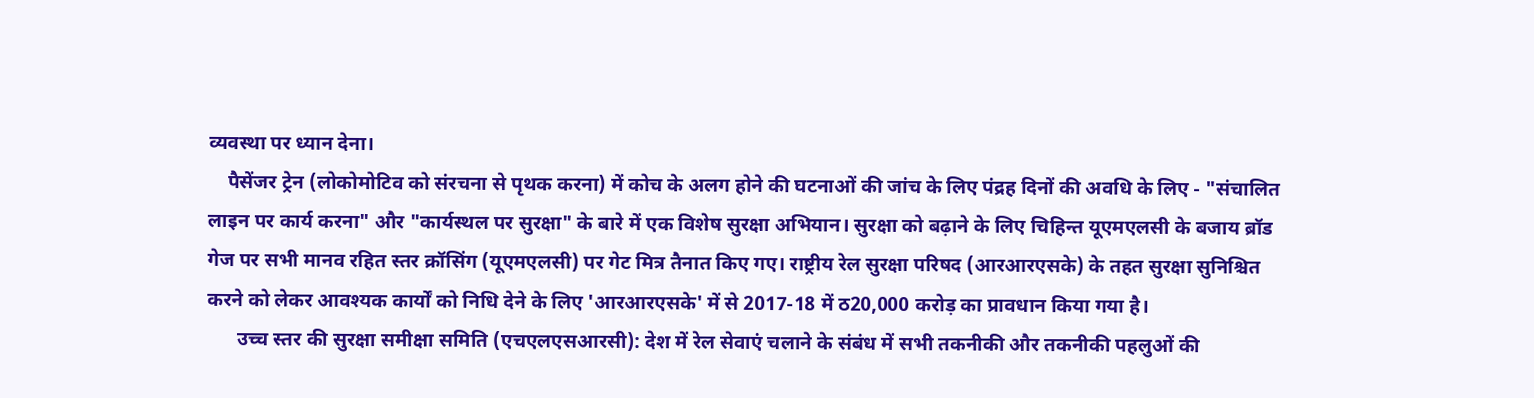व्यवस्था पर ध्यान देना।
    पैसेंजर ट्रेन (लोकोमोटिव को संरचना से पृथक करना) में कोच के अलग होने की घटनाओं की जांच के लिए पंद्रह दिनों की अवधि के लिए - "संचालित लाइन पर कार्य करना" और "कार्यस्थल पर सुरक्षा" के बारे में एक विशेष सुरक्षा अभियान। सुरक्षा को बढ़ाने के लिए चिहिन्त यूएमएलसी के बजाय ब्रॉड गेज पर सभी मानव रहित स्तर क्रॉसिंग (यूएमएलसी) पर गेट मित्र तैनात किए गए। राष्ट्रीय रेल सुरक्षा परिषद (आरआरएसके) के तहत सुरक्षा सुनिश्चित करने को लेकर आवश्यक कार्यों को निधि देने के लिए 'आरआरएसके' में से 2017-18 में ठ20,000 करोड़ का प्रावधान किया गया है।
      उच्च स्तर की सुरक्षा समीक्षा समिति (एचएलएसआरसी): देश में रेल सेवाएं चलाने के संबंध में सभी तकनीकी और तकनीकी पहलुओं की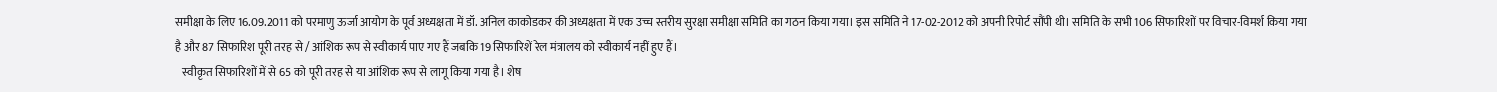समीक्षा के लिए 16.09.2011 को परमाणु ऊर्जा आयोग के पूर्व अध्यक्षता में डॉ. अनिल काकोडकर की अध्यक्षता में एक उच्च स्तरीय सुरक्षा समीक्षा समिति का गठन किया गया। इस समिति ने 17-02-2012 को अपनी रिपोर्ट सौंपी थी। समिति के सभी 106 सिफारिशों पर विचार-विमर्श किया गया है और 87 सिफारिश पूरी तरह से / आंशिक रूप से स्वीकार्य पाए गए हैं जबकि 19 सिफारिशें रेल मंत्रालय को स्वीकार्य नहीं हुए हैं।
   स्वीकृत सिफारिशों में से 65 को पूरी तरह से या आंशिक रूप से लागू किया गया है। शेष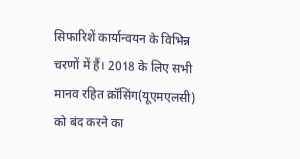सिफारिशें कार्यान्वयन के विभिन्न चरणों में हैं। 2018 के लिए सभी मानव रहित क्रॉसिंग(यूएमएलसी) को बंद करने का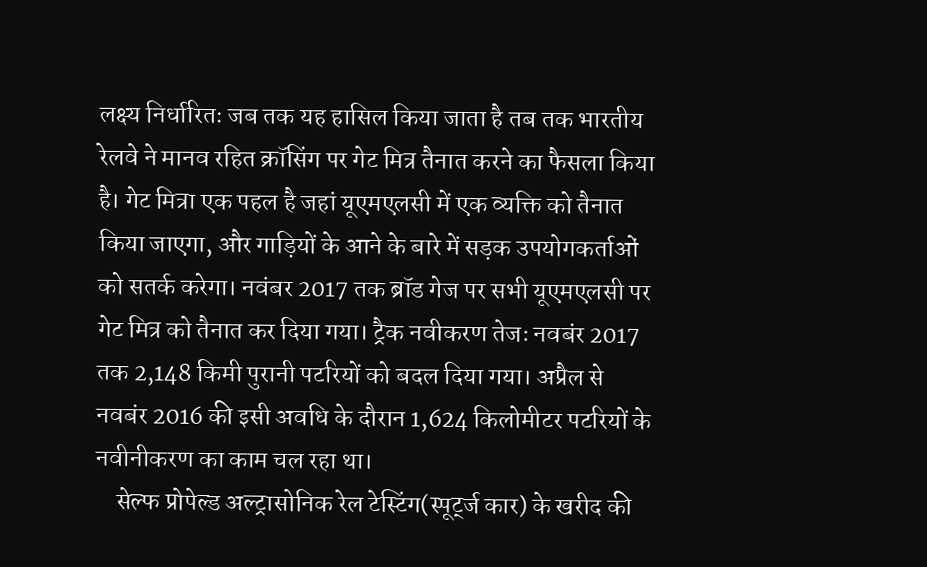लक्ष्य निर्धारितः जब तक यह हासिल किया जाता है तब तक भारतीय रेलवे ने मानव रहित क्रॉसिंग पर गेट मित्र तैनात करने का फैसला किया है। गेट मित्रा एक पहल है जहां यूएमएलसी में एक व्यक्ति को तैनात किया जाएगा, और गाड़ियों के आने के बारे में सड़क उपयोगकर्ताओं को सतर्क करेगा। नवंबर 2017 तक ब्रॉड गेज पर सभी यूएमएलसी पर गेट मित्र को तैनात कर दिया गया। ट्रैक नवीकरण तेजः नवबंर 2017 तक 2,148 किमी पुरानी पटरियों को बदल दिया गया। अप्रैल से नवबंर 2016 की इसी अवधि के दौरान 1,624 किलोमीटर पटरियों के नवीनीकरण का काम चल रहा था।
    सेल्फ प्रोपेल्ड अल्ट्रासोनिक रेल टेस्टिंग(स्पूर्ट्ज कार) के खरीद की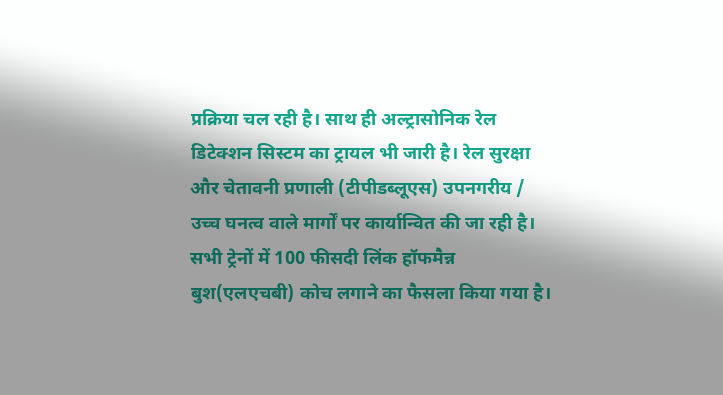प्रक्रिया चल रही है। साथ ही अल्ट्रासोनिक रेल डिटेक्शन सिस्टम का ट्रायल भी जारी है। रेल सुरक्षा और चेतावनी प्रणाली (टीपीडब्लूएस) उपनगरीय / उच्च घनत्व वाले मार्गों पर कार्यान्वित की जा रही है। सभी ट्रेनों में 100 फीसदी लिंक हॉफमैन्न बुश(एलएचबी) कोच लगाने का फैसला किया गया है।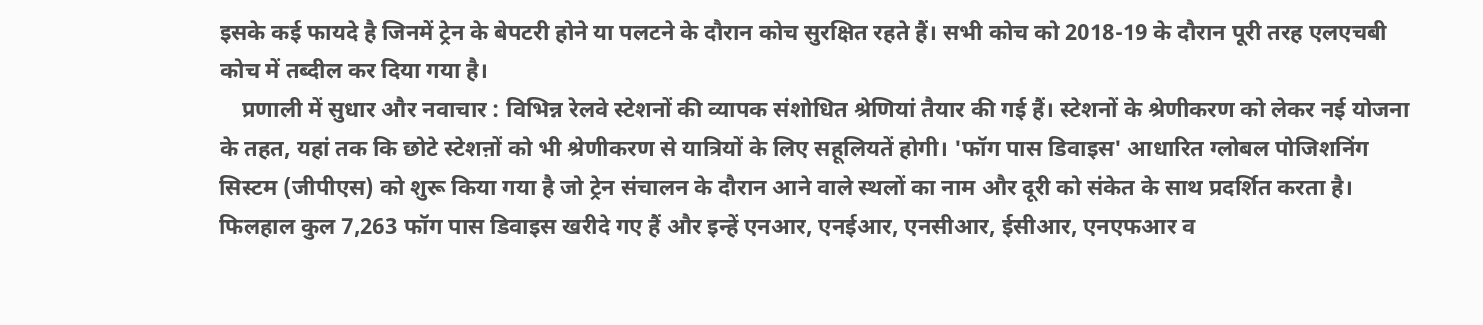इसके कई फायदे है जिनमें ट्रेन के बेपटरी होने या पलटने के दौरान कोच सुरक्षित रहते हैं। सभी कोच को 2018-19 के दौरान पूरी तरह एलएचबी कोच में तब्दील कर दिया गया है।
    प्रणाली में सुधार और नवाचार : विभिन्न रेलवे स्टेशनों की व्यापक संशोधित श्रेणियां तैयार की गई हैं। स्टेशनों के श्रेणीकरण को लेकर नई योजना के तहत, यहां तक कि छोटे स्टेशऩों को भी श्रेणीकरण से यात्रियों के लिए सहूलियतें होगी। 'फॉग पास डिवाइस' आधारित ग्लोबल पोजिशनिंग सिस्टम (जीपीएस) को शुरू किया गया है जो ट्रेन संचालन के दौरान आने वाले स्थलों का नाम और दूरी को संकेत के साथ प्रदर्शित करता है। फिलहाल कुल 7,263 फॉग पास डिवाइस खरीदे गए हैं और इन्हें एनआर, एनईआर, एनसीआर, ईसीआर, एनएफआर व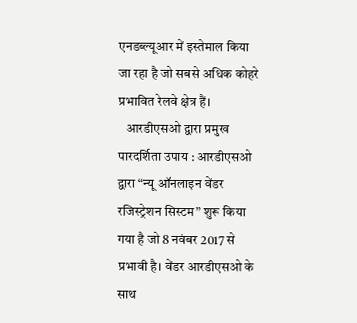एनडब्ल्यूआर में इस्तेमाल किया जा रहा है जो सबसे अधिक कोहरे प्रभावित रेलवे क्षेत्र हैं।
   आरडीएसओ द्वारा प्रमुख पारदर्शिता उपाय : आरडीएसओ द्वारा “न्यू ऑनलाइन वेंडर रजिस्ट्रेशन सिस्टम” शुरू किया गया है जो 8 नवंबर 2017 से प्रभावी है। वेंडर आरडीएसओ के साथ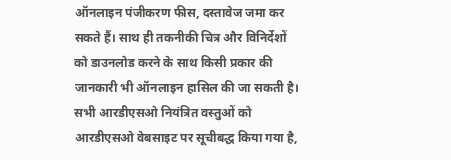ऑनलाइन पंजीकरण फीस, दस्तावेज जमा कर सकते हैं। साथ ही तकनीकी चित्र और विनिर्देशों को डाउनलोड करने के साथ किसी प्रकार की जानकारी भी ऑनलाइन हासिल की जा सकती है। सभी आरडीएसओ नियंत्रित वस्तुओं को आरडीएसओ वेबसाइट पर सूचीबद्ध किया गया है,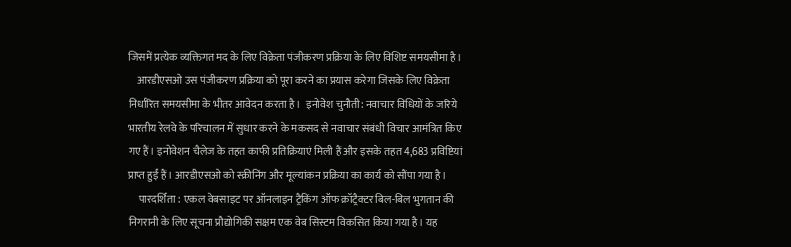जिसमें प्रत्येक व्यक्तिगत मद के लिए विक्रेता पंजीकरण प्रक्रिया के लिए विशिष्ट समयसीमा है।
    आरडीएसओ उस पंजीकरण प्रक्रिया को पूरा करने का प्रयास करेगा जिसके लिए विक्रेता निर्धारित समयसीमा के भीतर आवेदन करता है।  इनोवेश चुनौती: नवाचार विधियों के जरिये भारतीय रेलवे के परिचालन में सुधार करने के मकसद से नवाचार संबंधी विचार आमंत्रित किए गए हैं। इनोवेशन चैलेज के तहत काफी प्रतिक्रियाएं मिली हैं और इसके तहत 4,683 प्रविष्टियां प्राप्त हुईं हैं। आरडीएसओ को स्क्रीनिंग और मूल्यांकन प्रक्रिया का कार्य को सौंपा गया है।
     पारदर्शिता : एकल वेबसाइट पर ऑनलाइन ट्रैकिंग ऑफ क्रॉट्रैक्टर बिल-बिल भुगतान की निगरानी के लिए सूचना प्रौद्योगिकी सक्षम एक वेब सिस्टम विकसित किया गया है। यह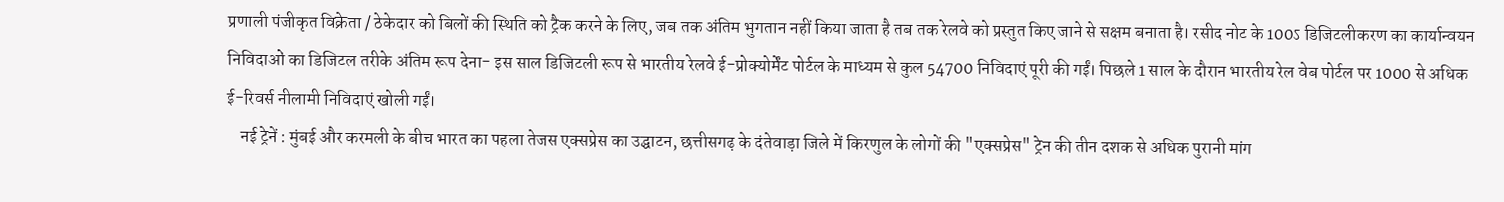प्रणाली पंजीकृत विक्रेता / ठेकेदार को बिलों की स्थिति को ट्रैक करने के लिए, जब तक अंतिम भुगतान नहीं किया जाता है तब तक रेलवे को प्रस्तुत किए जाने से सक्षम बनाता है। रसीद नोट के 100ऽ डिजिटलीकरण का कार्यान्वयन निविदाओं का डिजिटल तरीके अंतिम रूप देना- इस साल डिजिटली रूप से भारतीय रेलवे ई-प्रोक्योर्मेंट पोर्टल के माध्यम से कुल 54700 निविदाएं पूरी की गईं। पिछले 1 साल के दौरान भारतीय रेल वेब पोर्टल पर 1000 से अधिक ई-रिवर्स नीलामी निविदाएं खोली गईं।
    नई ट्रेनें : मुंबई और करमली के बीच भारत का पहला तेजस एक्सप्रेस का उद्घाटन, छत्तीसगढ़ के दंतेवाड़ा जिले में किरणुल के लोगों की "एक्सप्रेस" ट्रेन की तीन दशक से अधिक पुरानी मांग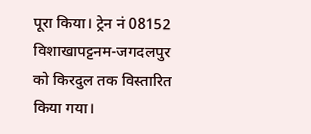पूरा किया। ट्रेन नं 08152 विशाखापट्टनम-जगदलपुर को किरदुल तक विस्तारित किया गया।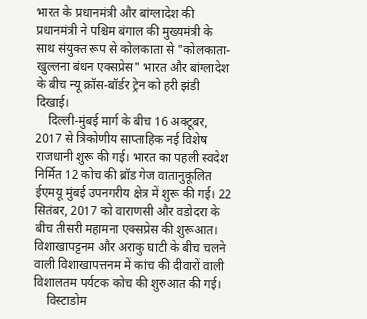भारत के प्रधानमंत्री और बांग्लादेश की प्रधानमंत्री ने पश्चिम बंगाल की मुख्यमंत्री के साथ संयुक्त रूप से कोलकाता से "कोलकाता-खुल्लना बंधन एक्सप्रेस" भारत और बांग्लादेश के बीच न्यू क्रॉस-बॉर्डर ट्रेन को हरी झंडी दिखाई।
    दिल्ली-मुंबई मार्ग के बीच 16 अक्टूबर, 2017 से त्रिकोणीय साप्ताहिक नई विशेष राजधानी शुरू की गई। भारत का पहली स्वदेश निर्मित 12 कोच की ब्रॉड गेज वातानुकूलित ईएमयू मुंबई उपनगरीय क्षेत्र में शुरू की गई। 22 सितंबर, 2017 को वाराणसी और वडोदरा के बीच तीसरी महामना एक्सप्रेस की शुरूआत। विशाखापट्टनम और अराकु घाटी के बीच चलने वाली विशाखापत्तनम में कांच की दीवारों वाली विशालतम पर्यटक कोच की शुरुआत की गई।
    विस्टाडोम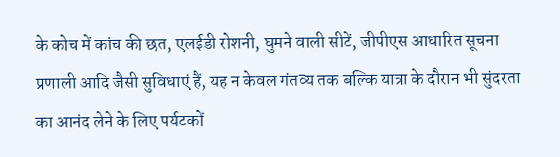के कोच में कांच की छत, एलईडी रोशनी, घुमने वाली सीटें, जीपीएस आधारित सूचना प्रणाली आदि जैसी सुविधाएं हैं, यह न केवल गंतव्य तक बल्कि यात्रा के दौरान भी सुंदरता का आनंद लेने के लिए पर्यटकों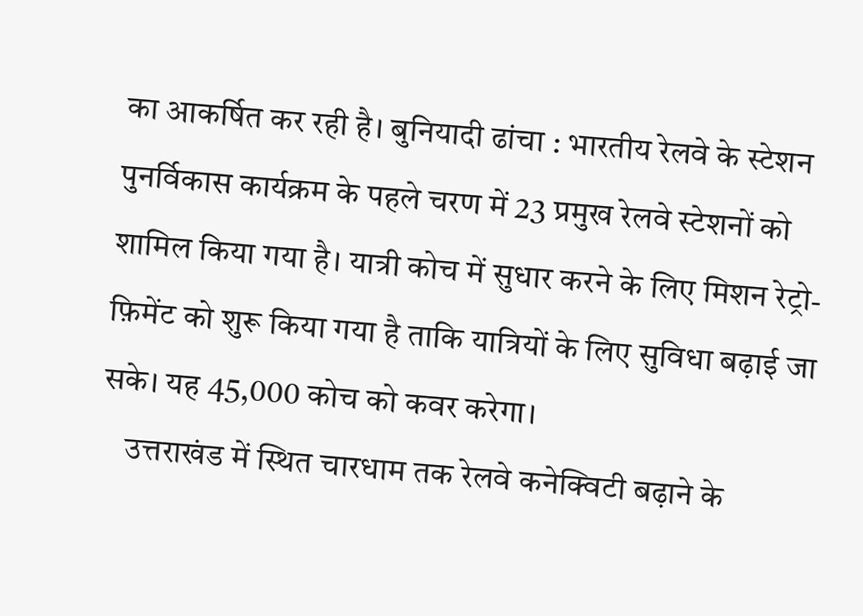का आकर्षित कर रही है। बुनियादी ढांचा : भारतीय रेलवे के स्टेशन पुनर्विकास कार्यक्रम के पहले चरण में 23 प्रमुख रेलवे स्टेशनों को शामिल किया गया है। यात्री कोच में सुधार करने के लिए मिशन रेट्रो-फ़िमेंट को शुरू किया गया है ताकि यात्रियों के लिए सुविधा बढ़ाई जा सके। यह 45,000 कोच को कवर करेगा।
    उत्तराखंड में स्थित चारधाम तक रेलवे कनेक्विटी बढ़ाने के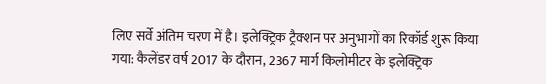लिए सर्वे अंतिम चरण में है। इलेक्ट्रिक ट्रैक्शन पर अनुभागों का रिकॉर्ड शुरू किया गया: कैलेंडर वर्ष 2017 के दौरान, 2367 मार्ग किलोमीटर के इलेक्ट्रिक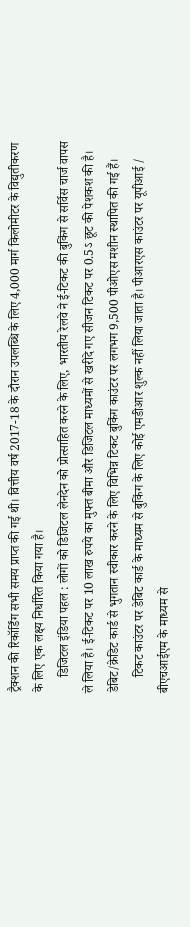ट्रैक्शन की रिकॉर्डिंग सभी समय प्राप्त की गई थी। वित्तीय वर्ष 2017-18 के दौरान उपलब्धि के लिए 4,000 मार्ग किलोमीटर के विद्युतीकरण के लिए एक लक्ष्य निर्धारित किया गया है।
     डिजिटल इंडिया पहल : लोगों को डिजिटल लेनदेन को प्रोत्साहित करने के लिए, भारतीय रेलवे ने ई-टिकट की बुकिंग से सर्विस चार्ज वापस ले लिया है। ई-टिकट पर 10 लाख रुपये का मुफ्त बीमा और डिजिटल माध्यमों से खरीदे गए सीजन टिकट पर 0.5ऽ छूट की पेशकश की है। डेबिट/क्रेडिट कार्ड से भुगतान स्वीकार करने के लिए विभिन्न टिकट बुकिंग काउंटर पर लगभग 9,500 पीओएस मशीन स्थापित की गई हैं।
     टिकट काउंटर पर डेबिट कार्ड के माध्यम से बुकिंग के लिए कोई एमडीआर शुल्क नहीं लिया जाता है। पीआरएस काउंटर पर यूपीआई / बीएचआईएम के माध्यम से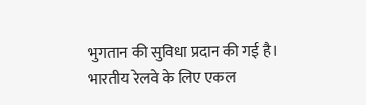भुगतान की सुविधा प्रदान की गई है। भारतीय रेलवे के लिए एकल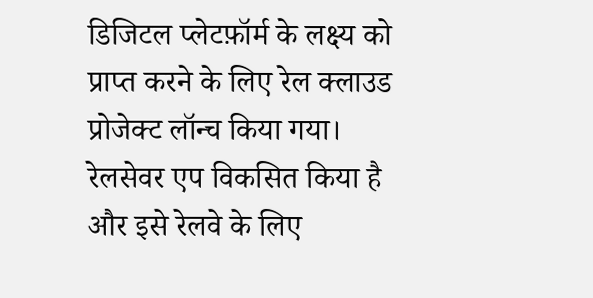डिजिटल प्लेटफ़ॉर्म के लक्ष्य को प्राप्त करने के लिए रेल क्लाउड प्रोजेक्ट लॉन्च किया गया। रेलसेवर एप विकसित किया है और इसे रेलवे के लिए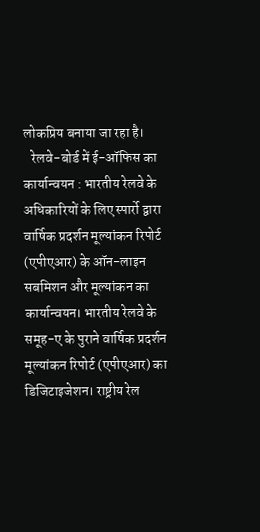लोकप्रिय बनाया जा रहा है।
   रेलवे-बोर्ड में ई-ऑफिस का कार्यान्वयन : भारतीय रेलवे के अधिकारियों के लिए स्पार्रो द्वारा वार्षिक प्रदर्शन मूल्यांकन रिपोर्ट (एपीएआर) के ऑन-लाइन सबमिशन और मूल्यांकन का कार्यान्वयन। भारतीय रेलवे के समूह-ए के पुराने वार्षिक प्रदर्शन मूल्यांकन रिपोर्ट (एपीएआर) का डिजिटाइजेशन। राष्ट्रीय रेल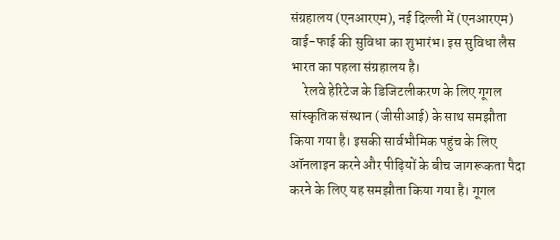संग्रहालय (एनआरएम), नई दिल्ली में (एनआरएम) वाई-फाई की सुविधा का शुभारंभ। इस सुविधा लैस भारत का पहला संग्रहालय है।
     रेलवे हेरिटेज के डिजिटलीकरण के लिए गूगल सांस्कृतिक संस्थान (जीसीआई) के साथ समझौता किया गया है। इसकी सार्वभौमिक पहुंच के लिए ऑनलाइन करने और पीढ़ियों के बीच जागरूकता पैदा करने के लिए यह समझौता किया गया है। गूगल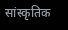सांस्कृतिक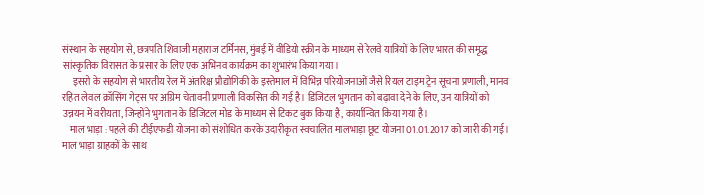संस्थान के सहयोग से, छत्रपति शिवाजी महाराज टर्मिनस, मुंबई में वीडियो स्क्रीन के माध्यम से रेलवे यात्रियों के लिए भारत की समृद्ध सांस्कृतिक विरासत के प्रसार के लिए एक अभिनव कार्यक्रम का शुभारंभ किया गया।
     इसरो के सहयोग से भारतीय रेल में अंतरिक्ष प्रौद्योगिकी के इस्तेमाल में विभिन्न परियोजनाओं जैसे रियल टाइम ट्रेन सूचना प्रणाली, मानव रहित लेवल क्रॉसिंग गेट्स पर अग्रिम चेतावनी प्रणाली विकसित की गई है। डिजिटल भुगतान को बढ़ावा देने के लिए, उन यात्रियों को उन्नयन में वरीयता, जिन्होंने भुगतान के डिजिटल मोड के माध्यम से टिकट बुक किया है, कार्यान्वित किया गया है।
    माल भाड़ा : पहले की टीईएफडी योजना को संशोधित करके उदारीकृत स्वचालित मालभाड़ा छूट योजना 01.01.2017 को जारी की गई। माल भाड़ा ग्राहकों के साथ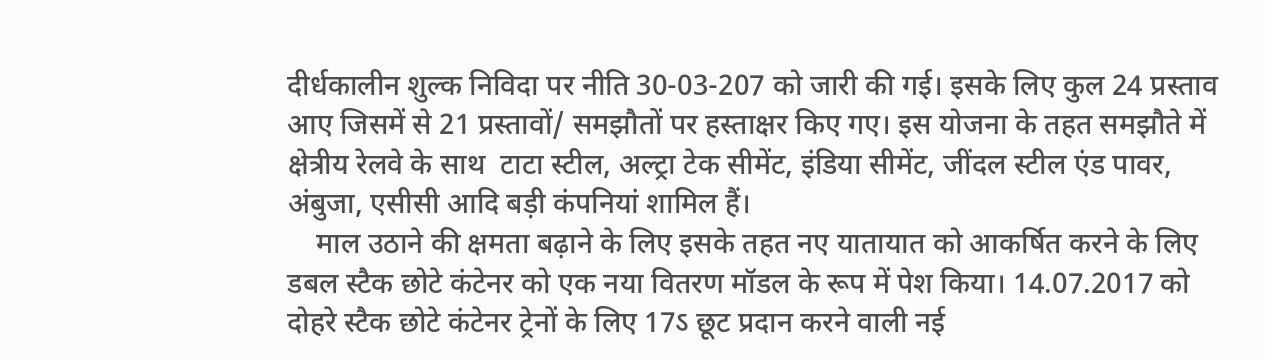दीर्धकालीन शुल्क निविदा पर नीति 30-03-207 को जारी की गई। इसके लिए कुल 24 प्रस्ताव आए जिसमें से 21 प्रस्तावों/ समझौतों पर हस्ताक्षर किए गए। इस योजना के तहत समझौते में क्षेत्रीय रेलवे के साथ  टाटा स्टील, अल्ट्रा टेक सीमेंट, इंडिया सीमेंट, जींदल स्टील एंड पावर, अंबुजा, एसीसी आदि बड़ी कंपनियां शामिल हैं।
    माल उठाने की क्षमता बढ़ाने के लिए इसके तहत नए यातायात को आकर्षित करने के लिए डबल स्टैक छोटे कंटेनर को एक नया वितरण मॉडल के रूप में पेश किया। 14.07.2017 को दोहरे स्टैक छोटे कंटेनर ट्रेनों के लिए 17ऽ छूट प्रदान करने वाली नई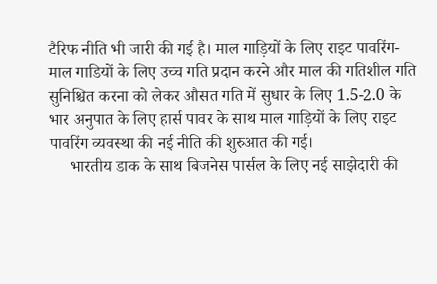टैरिफ नीति भी जारी की गई है। माल गाड़ियों के लिए राइट पावरिंग- माल गाडियों के लिए उच्च गति प्रदान करने और माल की गतिशील गति सुनिश्चित करना को लेकर औसत गति में सुधार के लिए 1.5-2.0 के भार अनुपात के लिए हार्स पावर के साथ माल गाड़ियों के लिए राइट पावरिंग व्यवस्था की नई नीति की शुरुआत की गई।
     भारतीय डाक के साथ बिजनेस पार्सल के लिए नई साझेदारी की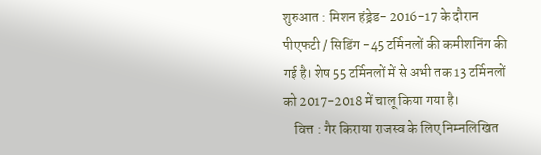शुरुआत : मिशन हंड्रेड- 2016-17 के दौरान पीएफटी / सिडिंग -45 टर्मिनलों की कमीशनिंग की गई है। शेष 55 टर्मिनलों में से अभी तक 13 टर्मिनलों को 2017-2018 में चालू किया गया है।
    वित्त : गैर किराया राजस्व के लिए निम्नलिखित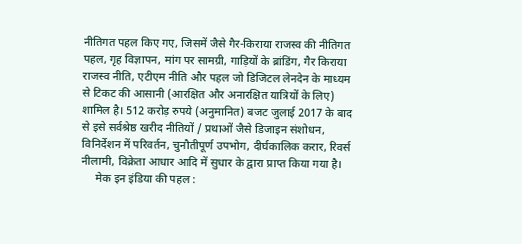नीतिगत पहल किए गए, जिसमें जैसे गैर-किराया राजस्व की नीतिगत पहल, गृह विज्ञापन, मांग पर सामग्री, गाड़ियों के ब्रांडिंग, गैर किराया राजस्व नीति, एटीएम नीति और पहल जो डिजिटल लेनदेन के माध्यम से टिकट की आसानी (आरक्षित और अनारक्षित यात्रियों के लिए) शामिल है। 512 करोड़ रुपये (अनुमानित) बजट जुलाई 2017 के बाद से इसे सर्वश्रेष्ठ खरीद नीतियों / प्रथाओं जैसे डिजाइन संशोधन, विनिर्देशन में परिवर्तन, चुनौतीपूर्ण उपभोग, दीर्घकालिक करार, रिवर्स नीलामी, विक्रेता आधार आदि में सुधार के द्वारा प्राप्त किया गया है।
     मेक इन इंडिया की पहल :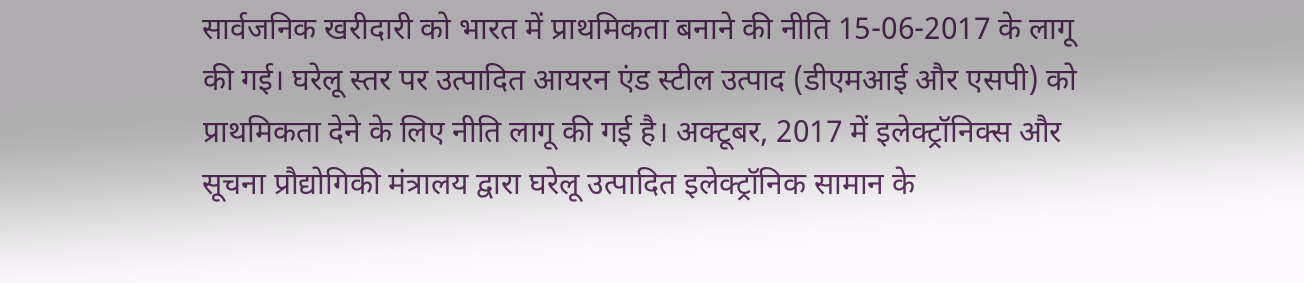सार्वजनिक खरीदारी को भारत में प्राथमिकता बनाने की नीति 15-06-2017 के लागू की गई। घरेलू स्तर पर उत्पादित आयरन एंड स्टील उत्पाद (डीएमआई और एसपी) को प्राथमिकता देने के लिए नीति लागू की गई है। अक्टूबर, 2017 में इलेक्ट्रॉनिक्स और सूचना प्रौद्योगिकी मंत्रालय द्वारा घरेलू उत्पादित इलेक्ट्रॉनिक सामान के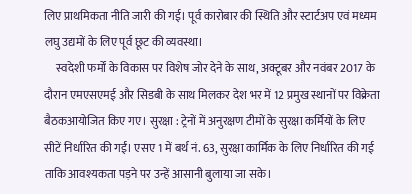लिए प्राथमिकता नीति जारी की गई। पूर्व कारोबार की स्थिति और स्टार्टअप एवं मध्यम लघु उद्यमों के लिए पूर्व छूट की व्यवस्था।
     स्वदेशी फर्मों के विकास पर विशेष जोर देने के साथ, अक्टूबर और नवंबर 2017 के दौरान एमएसएमई और सिडबी के साथ मिलकर देश भर में 12 प्रमुख स्थानों पर विक्रेता बैठकआयोजित किए गए। सुरक्षा : ट्रेनों में अनुरक्षण टीमों के सुरक्षा कर्मियों के लिए सीटें निर्धारित की गईं। एसए 1 में बर्थ नं. 63, सुरक्षा कार्मिक के लिए निर्धारित की गई ताकि आवश्यकता पड़ने पर उन्हें आसानी बुलाया जा सके।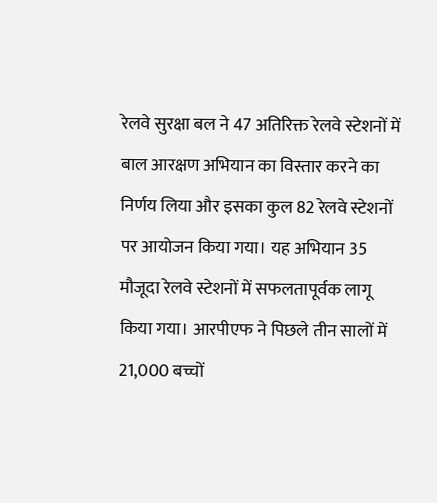रेलवे सुरक्षा बल ने 47 अतिरिक्त रेलवे स्टेशनों में बाल आरक्षण अभियान का विस्तार करने का निर्णय लिया और इसका कुल 82 रेलवे स्टेशनों पर आयोजन किया गया। यह अभियान 35 मौजूदा रेलवे स्टेशनों में सफलतापूर्वक लागू किया गया। आरपीएफ ने पिछले तीन सालों में 21,000 बच्चों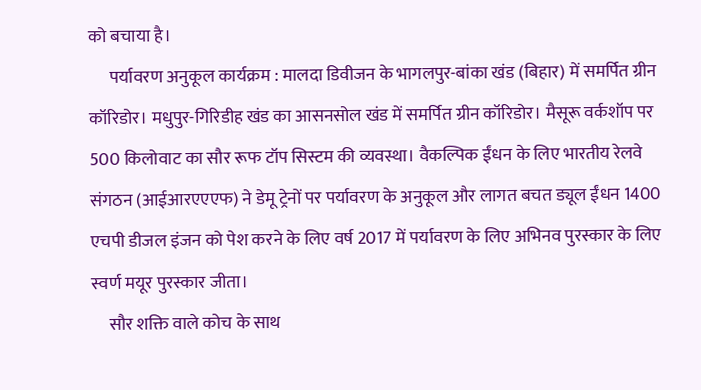को बचाया है।
      पर्यावरण अनुकूल कार्यक्रम : मालदा डिवीजन के भागलपुर-बांका खंड (बिहार) में समर्पित ग्रीन कॉरिडोर। मधुपुर-गिरिडीह खंड का आसनसोल खंड में समर्पित ग्रीन कॉरिडोर। मैसूरू वर्कशॉप पर 500 किलोवाट का सौर रूफ टॉप सिस्टम की व्यवस्था। वैकल्पिक ईंधन के लिए भारतीय रेलवे संगठन (आईआरएएएफ) ने डेमू ट्रेनों पर पर्यावरण के अनुकूल और लागत बचत ड्यूल ईंधन 1400 एचपी डीजल इंजन को पेश करने के लिए वर्ष 2017 में पर्यावरण के लिए अभिनव पुरस्कार के लिए स्वर्ण मयूर पुरस्कार जीता।
     सौर शक्ति वाले कोच के साथ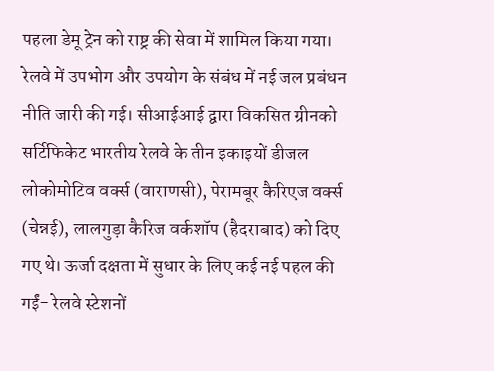पहला डेमू ट्रेन को राष्ट्र की सेवा में शामिल किया गया। रेलवे में उपभोग और उपयोग के संबंध में नई जल प्रबंधन नीति जारी की गई। सीआईआई द्वारा विकसित ग्रीनको सर्टिफिकेट भारतीय रेलवे के तीन इकाइयों डीजल लोकोमोटिव वर्क्स (वाराणसी), पेरामबूर कैरिएज वर्क्स (चेन्नई), लालगुड़ा कैरिज वर्कशॉप (हैदराबाद) को दिए गए थे। ऊर्जा दक्षता में सुधार के लिए कई नई पहल की गईं- रेलवे स्टेशनों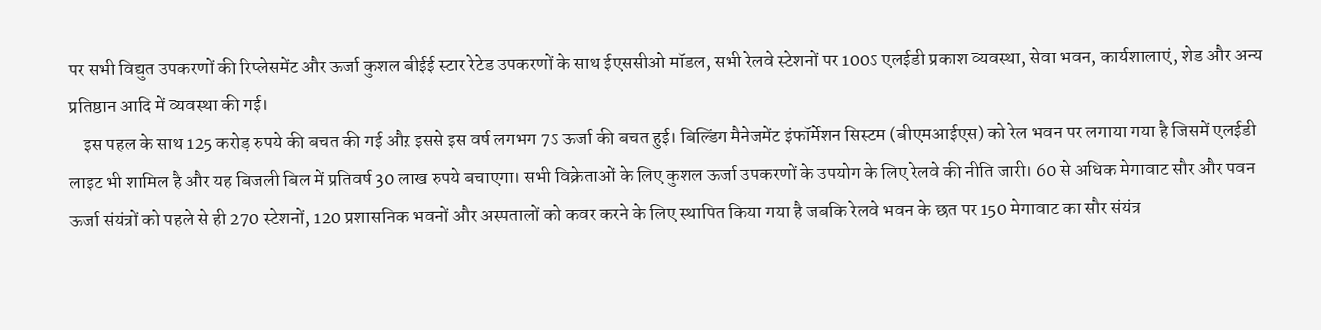पर सभी विद्युत उपकरणों की रिप्लेसमेंट और ऊर्जा कुशल बीईई स्टार रेटेड उपकरणों के साथ ईएससीओ मॉडल, सभी रेलवे स्टेशनों पर 100ऽ एलईडी प्रकाश व्यवस्था, सेवा भवन, कार्यशालाएं, शेड और अन्य प्रतिष्ठान आदि में व्यवस्था की गई।
    इस पहल के साथ 125 करोड़ रुपये की बचत की गई औऱ इससे इस वर्ष लगभग 7ऽ ऊर्जा की बचत हुई। बिल्डिंग मैनेजमेंट इंफॉर्मेशन सिस्टम (बीएमआईएस) को रेल भवन पर लगाया गया है जिसमें एलईडी लाइट भी शामिल है और यह बिजली बिल में प्रतिवर्ष 30 लाख रुपये बचाएगा। सभी विक्रेताओं के लिए कुशल ऊर्जा उपकरणों के उपयोग के लिए रेलवे की नीति जारी। 60 से अधिक मेगावाट सौर और पवन ऊर्जा संयंत्रों को पहले से ही 270 स्टेशनों, 120 प्रशासनिक भवनों और अस्पतालों को कवर करने के लिए स्थापित किया गया है जबकि रेलवे भवन के छत पर 150 मेगावाट का सौर संयंत्र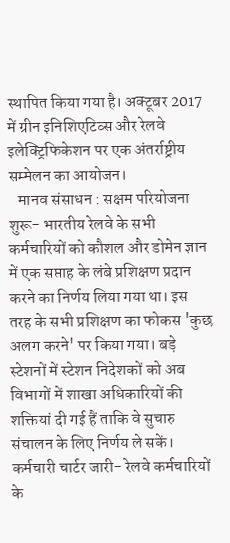स्थापित किया गया है। अक्टूबर 2017 में ग्रीन इनिशिएटिव्स और रेलवे इलेक्ट्रिफिकेशन पर एक अंतर्राष्ट्रीय सम्मेलन का आयोजन।
   मानव संसाधन : सक्षम परियोजना शुरू- भारतीय रेलवे के सभी कर्मचारियों को कौशल और डोमेन ज्ञान में एक सप्ताह के लंबे प्रशिक्षण प्रदान करने का निर्णय लिया गया था। इस तरह के सभी प्रशिक्षण का फोकस 'कुछ अलग करने' पर किया गया। बड़े स्टेशनों में स्टेशन निदेशकों को अब विभागों में शाखा अधिकारियों की शक्तियां दी गई हैं ताकि वे सुचारु संचालन के लिए निर्णय ले सकें। कर्मचारी चार्टर जारी- रेलवे कर्मचारियों के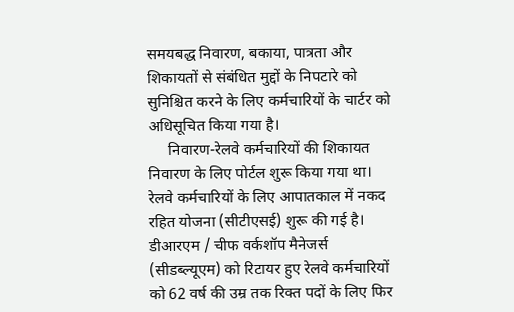समयबद्ध निवारण, बकाया, पात्रता और शिकायतों से संबंधित मुद्दों के निपटारे को सुनिश्चित करने के लिए कर्मचारियों के चार्टर को अधिसूचित किया गया है।
     निवारण-रेलवे कर्मचारियों की शिकायत निवारण के लिए पोर्टल शुरू किया गया था। रेलवे कर्मचारियों के लिए आपातकाल में नकद रहित योजना (सीटीएसई) शुरू की गई है। डीआरएम / चीफ वर्कशॉप मैनेजर्स (सीडब्ल्यूएम) को रिटायर हुए रेलवे कर्मचारियों को 62 वर्ष की उम्र तक रिक्त पदों के लिए फिर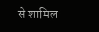से शामिल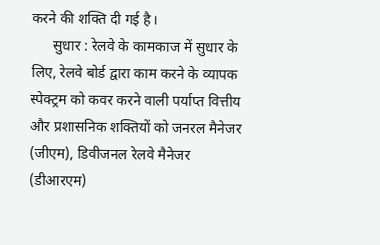करने की शक्ति दी गई है।
      सुधार : रेलवे के कामकाज में सुधार के लिए, रेलवे बोर्ड द्वारा काम करने के व्यापक स्पेक्ट्रम को कवर करने वाली पर्याप्त वित्तीय और प्रशासनिक शक्तियों को जनरल मैनेजर (जीएम), डिवीजनल रेलवे मैनेजर (डीआरएम)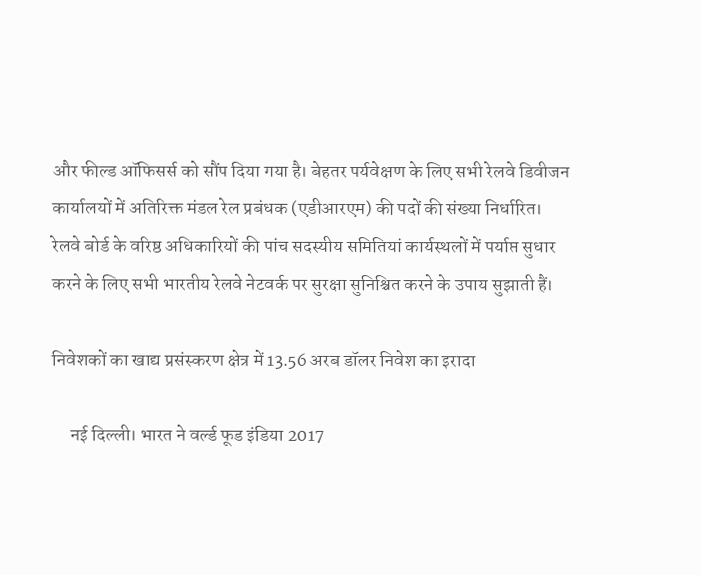और फील्ड ऑफिसर्स को सौंप दिया गया है। बेहतर पर्यवेक्षण के लिए सभी रेलवे डिवीजन कार्यालयों में अतिरिक्त मंडल रेल प्रबंधक (एडीआरएम) की पदों की संख्या निर्धारित। रेलवे बोर्ड के वरिष्ठ अधिकारियों की पांच सदस्यीय समितियां कार्यस्थलों में पर्याप्त सुधार करने के लिए सभी भारतीय रेलवे नेटवर्क पर सुरक्षा सुनिश्चित करने के उपाय सुझाती हैं।

निवेशकों का खाद्य प्रसंस्करण क्षेत्र में 13.56 अरब डॉलर निवेश का इरादा

     नई दिल्ली। भारत ने वर्ल्ड फूड इंडिया 2017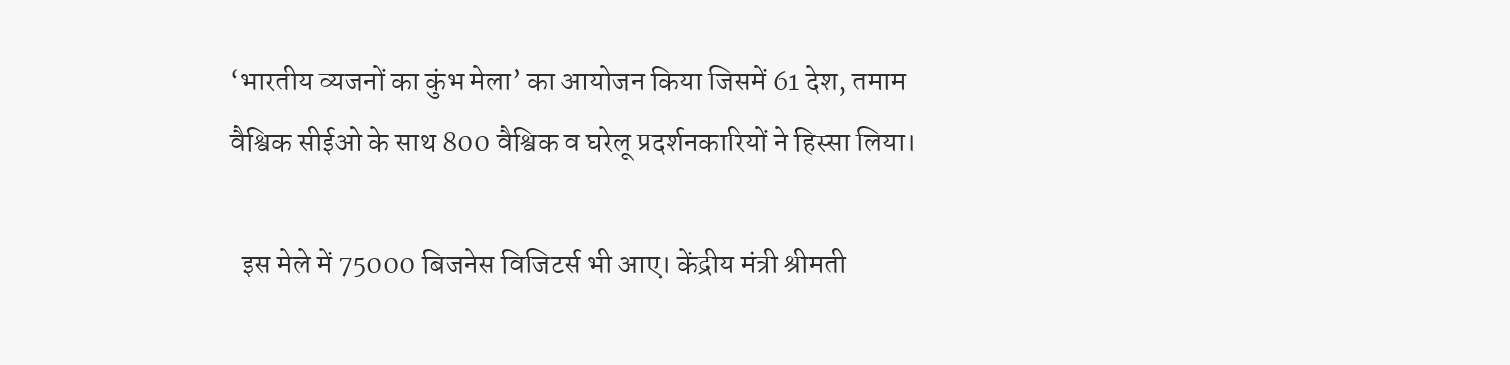‘भारतीय व्यजनों का कुंभ मेला’ का आयोजन किया जिसमें 61 देश, तमाम वैश्विक सीईओ के साथ 800 वैश्विक व घरेलू प्रदर्शनकारियों ने हिस्सा लिया।

  इस मेले में 75000 बिजनेस विजिटर्स भी आए। केंद्रीय मंत्री श्रीमती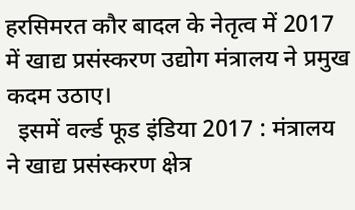हरसिमरत कौर बादल के नेतृत्व में 2017 में खाद्य प्रसंस्करण उद्योग मंत्रालय ने प्रमुख कदम उठाए।
  इसमें वर्ल्ड फूड इंडिया 2017 : मंत्रालय ने खाद्य प्रसंस्करण क्षेत्र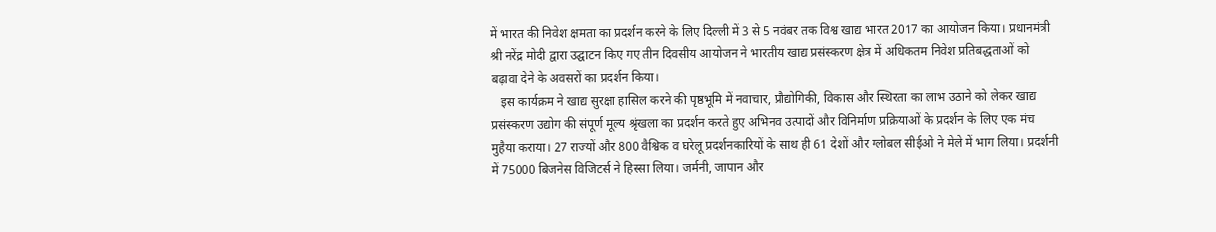में भारत की निवेश क्षमता का प्रदर्शन करने के लिए दिल्ली में 3 से 5 नवंबर तक विश्व खाद्य भारत 2017 का आयोजन किया। प्रधानमंत्री श्री नरेंद्र मोदी द्वारा उद्घाटन किए गए तीन दिवसीय आयोजन ने भारतीय खाद्य प्रसंस्करण क्षेत्र में अधिकतम निवेश प्रतिबद्धताओं को बढ़ावा देने के अवसरों का प्रदर्शन किया।
   इस कार्यक्रम ने खाद्य सुरक्षा हासिल करने की पृष्ठभूमि में नवाचार, प्रौद्योगिकी, विकास और स्थिरता का लाभ उठाने को लेकर खाद्य प्रसंस्करण उद्योग की संपूर्ण मूल्य श्रृंखला का प्रदर्शन करते हुए अभिनव उत्पादों और विनिर्माण प्रक्रियाओं के प्रदर्शन के लिए एक मंच मुहैया कराया। 27 राज्यों और 800 वैश्विक व घरेलू प्रदर्शनकारियों के साथ ही 61 देशों और ग्लोबल सीईओ ने मेले में भाग लिया। प्रदर्शनी में 75000 बिजनेस विजिटर्स ने हिस्सा लिया। जर्मनी, जापान और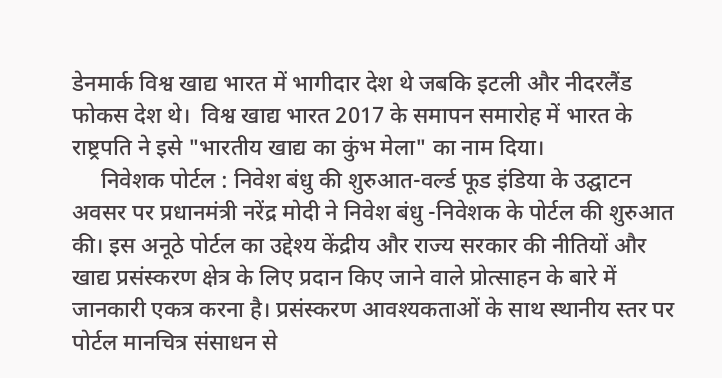डेनमार्क विश्व खाद्य भारत में भागीदार देश थे जबकि इटली और नीदरलैंड फोकस देश थे।  विश्व खाद्य भारत 2017 के समापन समारोह में भारत के राष्ट्रपति ने इसे "भारतीय खाद्य का कुंभ मेला" का नाम दिया।
     निवेशक पोर्टल : निवेश बंधु की शुरुआत-वर्ल्ड फूड इंडिया के उद्घाटन अवसर पर प्रधानमंत्री नरेंद्र मोदी ने निवेश बंधु -निवेशक के पोर्टल की शुरुआत की। इस अनूठे पोर्टल का उद्देश्य केंद्रीय और राज्य सरकार की नीतियों और खाद्य प्रसंस्करण क्षेत्र के लिए प्रदान किए जाने वाले प्रोत्साहन के बारे में जानकारी एकत्र करना है। प्रसंस्करण आवश्यकताओं के साथ स्थानीय स्तर पर पोर्टल मानचित्र संसाधन से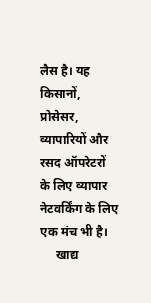लैस है। यह किसानों, प्रोसेसर, व्यापारियों और रसद ऑपरेटरों के लिए व्यापार नेटवर्किंग के लिए एक मंच भी है।
     खाद्य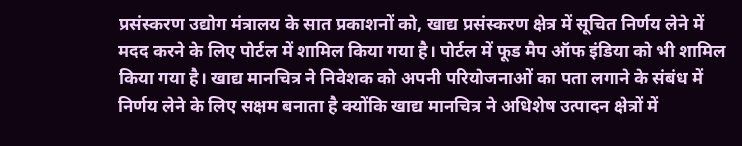प्रसंस्करण उद्योग मंत्रालय के सात प्रकाशनों को, खाद्य प्रसंस्करण क्षेत्र में सूचित निर्णय लेने में मदद करने के लिए पोर्टल में शामिल किया गया है। पोर्टल में फूड मैप ऑफ इंडिया को भी शामिल किया गया है। खाद्य मानचित्र ने निवेशक को अपनी परियोजनाओं का पता लगाने के संबंध में निर्णय लेने के लिए सक्षम बनाता है क्योंकि खाद्य मानचित्र ने अधिशेष उत्पादन क्षेत्रों में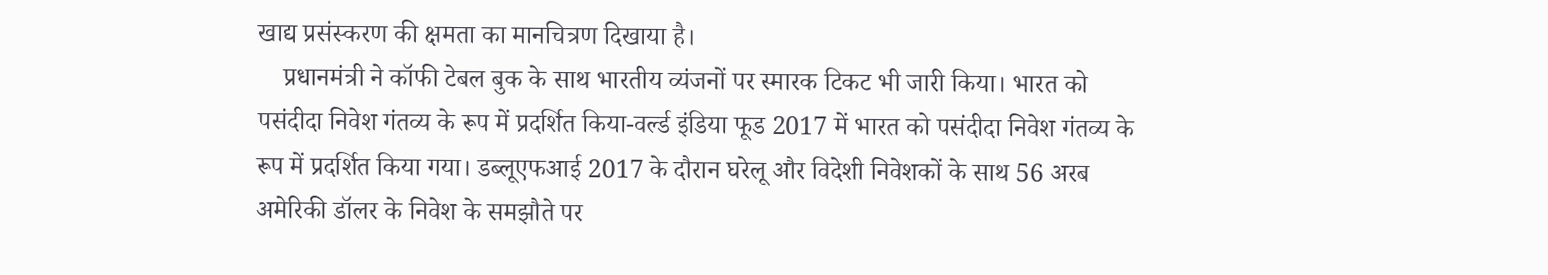खाद्य प्रसंस्करण की क्षमता का मानचित्रण दिखाया है।
    प्रधानमंत्री ने कॉफी टेबल बुक के साथ भारतीय व्यंजनों पर स्मारक टिकट भी जारी किया। भारत को पसंदीदा निवेश गंतव्य के रूप में प्रदर्शित किया-वर्ल्ड इंडिया फूड 2017 में भारत को पसंदीदा निवेश गंतव्य के रूप में प्रदर्शित किया गया। डब्लूएफआई 2017 के दौरान घरेलू और विदेशी निवेशकों के साथ 56 अरब अमेरिकी डॉलर के निवेश के समझौते पर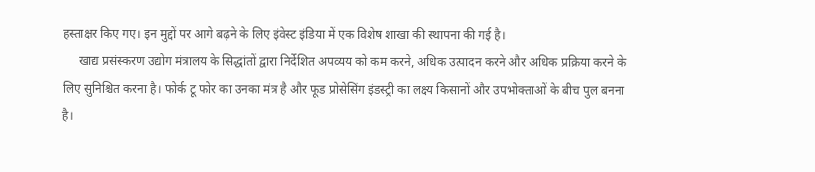हस्ताक्षर किए गए। इन मुद्दों पर आगे बढ़ने के लिए इंवेस्ट इंडिया में एक विशेष शाखा की स्थापना की गई है।
     खाद्य प्रसंस्करण उद्योग मंत्रालय के सिद्धांतों द्वारा निर्देशित अपव्यय को कम करने, अधिक उत्पादन करने और अधिक प्रक्रिया करने के लिए सुनिश्चित करना है। फोर्क टू फोर का उनका मंत्र है और फूड प्रोसेसिंग इंडस्ट्री का लक्ष्य किसानों और उपभोक्ताओं के बीच पुल बनना है।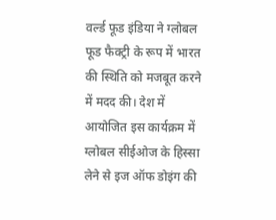वर्ल्ड फूड इंडिया ने ग्लोबल फूड फैक्ट्री के रूप में भारत की स्थिति को मजबूत करने में मदद की। देश में आयोजित इस कार्यक्रम में ग्लोबल सीईओज के हिस्सा लेने से इज ऑफ डोइंग की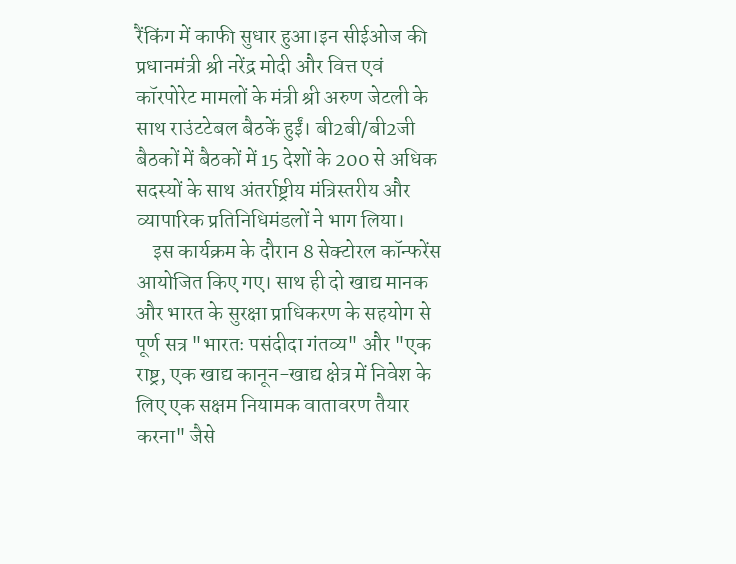रैंकिंग में काफी सुधार हुआ।इन सीईओज की प्रधानमंत्री श्री नरेंद्र मोदी और वित्त एवं कॉरपोरेट मामलों के मंत्री श्री अरुण जेटली के साथ राउंटटेबल बैठकें हुईं। बी2बी/बी2जी बैठकों में बैठकों में 15 देशों के 200 से अधिक सदस्यों के साथ अंतर्राष्ट्रीय मंत्रिस्तरीय और व्यापारिक प्रतिनिधिमंडलों ने भाग लिया।
    इस कार्यक्रम के दौरान 8 सेक्टोरल कॉन्फरेंस आयोजित किए गए। साथ ही दो खाद्य मानक और भारत के सुरक्षा प्राधिकरण के सहयोग से पूर्ण सत्र "भारतः पसंदीदा गंतव्य" और "एक राष्ट्र, एक खाद्य कानून-खाद्य क्षेत्र में निवेश के लिए एक सक्षम नियामक वातावरण तैयार करना" जैसे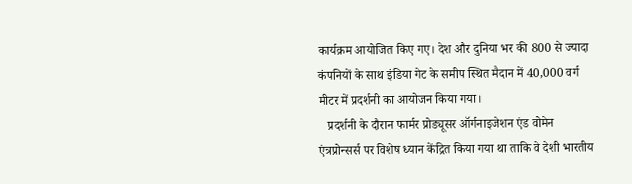कार्यक्रम आयोजित किए गए। देश और दुनिया भर की 800 से ज्यादा कंपनियों के साथ इंडिया गेट के समीप स्थित मैदान में 40,000 वर्ग मीटर में प्रदर्शनी का आयोजन किया गया।
   प्रदर्शनी के दौरान फार्मर प्रोड्यूसर ऑर्गनाइजेशन एंड वोमेन एंत्रप्रोन्सर्स पर विशेष ध्यान केंद्रित किया गया था ताकि वे देशी भारतीय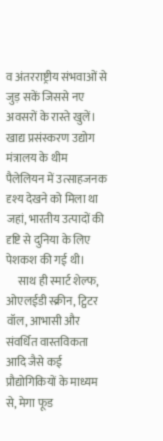व अंतरराष्ट्रीय संभवाओं से जुड़ सकें जिससे नए अवसरों के रास्ते खुलें। खाद्य प्रसंस्करण उद्योग मंत्रालय के थीम पैलेलियन में उत्साहजनक दृश्य देखने को मिला था जहां, भारतीय उत्पादों की दृष्टि से दुनिया के लिए पेशकश की गई थी।
     साथ ही स्मार्ट शेल्फ, ओएलईडी स्क्रीन, ट्विटर वॉल, आभासी और संवर्धित वास्तविकता आदि जैसे कई प्रौद्योगिकियों के माध्यम से, मेगा फूड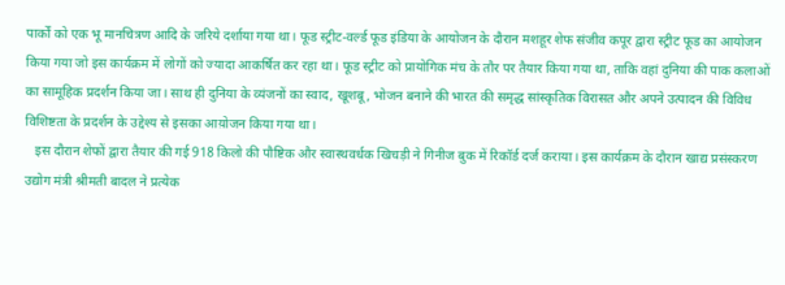पार्कों को एक भू मानचित्रण आदि के जरिये दर्शाया गया था। फूड स्ट्रीट-वर्ल्ड फूड इंडिया के आयोजन के दौरान मशहूर शेफ संजीव कपूर द्वारा स्ट्रीट फूड का आयोजन किया गया जो इस कार्यक्रम में लोगों को ज्यादा आकर्षित कर रहा था। फूड स्ट्रीट को प्रायोगिक मंच के तौर पर तैयार किया गया था, ताकि वहां दुनिया की पाक कलाओं का सामूहिक प्रदर्शन किया जा। साथ ही दुनिया के व्यंजनों का स्वाद, खूशबू, भोजन बनाने की भारत की समृद्ध सांस्कृतिक विरासत और अपने उत्पादन की विविध विशिष्टता के प्रदर्शन के उद्देश्य से इसका आय़ोजन किया गया था।
   इस दौरान शेफों द्वारा तैयार की गई 918 किलो की पौष्टिक और स्वास्थवर्धक खिचड़ी ने गिनीज बुक में रिकॉर्ड दर्ज कराया। इस कार्यक्रम के दौरान खाद्य प्रसंस्करण उद्योग मंत्री श्रीमती बादल ने प्रत्येक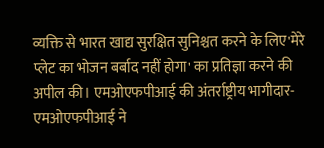व्यक्ति से भारत खाद्य सुरक्षित सुनिश्चत करने के लिए'मेरे प्लेट का भोजन बर्बाद नहीं होगा' का प्रतिज्ञा करने की अपील की। एमओएफपीआई की अंतर्राष्ट्रीय भागीदार-एमओएफपीआई ने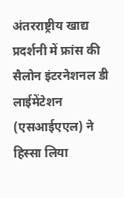अंतरराष्ट्रीय खाद्य प्रदर्शनी में फ्रांस की सैलोन इंटरनेशनल डी लाईमेंटेशन (एसआईएएल) ने हिस्सा लिया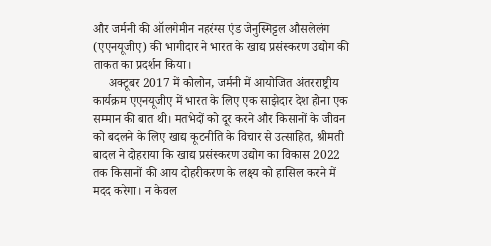और जर्मनी की ऑलगेमीन नहरंग्स एंड जेनुस्मिट्टल औसलेलंग (एएनयूजीए) की भागीदार ने भारत के खाद्य प्रसंस्करण उद्योग की ताकत का प्रदर्शन किया।
     अक्टूबर 2017 में कोलोन, जर्मनी में आयोजित अंतरराष्ट्रीय कार्यक्रम एएनयूजीए में भारत के लिए एक साझेदार देश होना एक सम्मान की बात थी। मतभेदों को दूर करने और किसानों के जीवन को बदलने के लिए खाद्य कूटनीति के विचार से उत्साहित, श्रीमती बादल ने दोहराया कि खाद्य प्रसंस्करण उद्योग का विकास 2022 तक किसानों की आय दोहरीकरण के लक्ष्य को हासिल करने में मदद करेगा। न केवल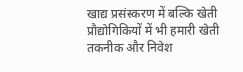खाद्य प्रसंस्करण में बल्कि खेती प्रौद्योगिकियों में भी हमारी खेती तकनीक और निवेश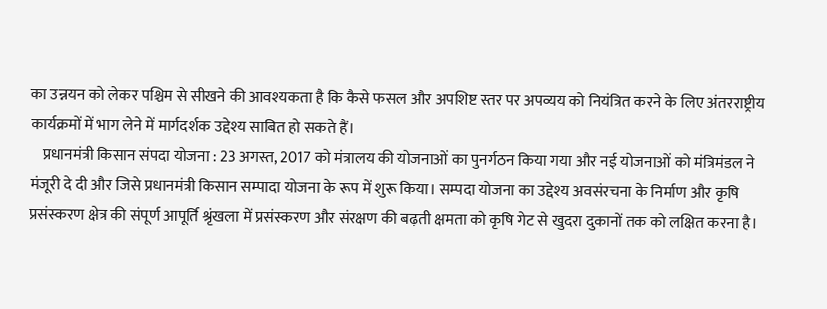का उन्नयन को लेकर पश्चिम से सीखने की आवश्यकता है कि कैसे फसल और अपशिष्ट स्तर पर अपव्यय को नियंत्रित करने के लिए अंतरराष्ट्रीय कार्यक्रमों में भाग लेने में मार्गदर्शक उद्देश्य साबित हो सकते हैं।
    प्रधानमंत्री किसान संपदा योजना : 23 अगस्त, 2017 को मंत्रालय की योजनाओं का पुनर्गठन किया गया और नई योजनाओं को मंत्रिमंडल ने मंजूरी दे दी और जिसे प्रधानमंत्री किसान सम्पादा योजना के रूप में शुरू किया। सम्पदा योजना का उद्देश्य अवसंरचना के निर्माण और कृषि प्रसंस्करण क्षेत्र की संपूर्ण आपूर्ति श्रृंखला में प्रसंस्करण और संरक्षण की बढ़ती क्षमता को कृषि गेट से खुदरा दुकानों तक को लक्षित करना है।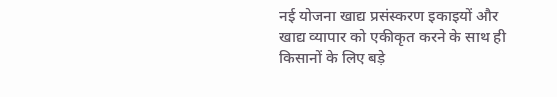नई योजना खाद्य प्रसंस्करण इकाइयों और खाद्य व्यापार को एकीकृत करने के साथ ही किसानों के लिए बड़े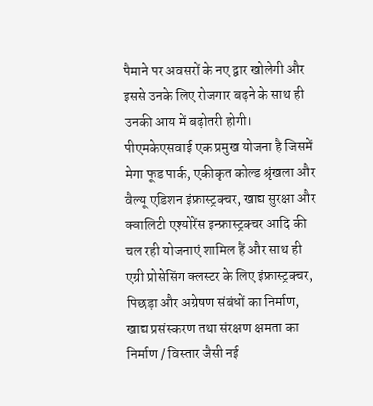पैमाने पर अवसरों के नए द्वार खोलेगी और इससे उनके लिए रोजगार बढ़ने के साथ ही उनकी आय में बढ़ोतरी होगी। पीएमकेएसवाई एक प्रमुख योजना है जिसमें मेगा फूड पार्क, एकीकृत कोल्ड श्रृंखला और वैल्यू एडिशन इंफ्रास्ट्रक्चर, खाद्य सुरक्षा और क्वालिटी एश्योरेंस इन्फ्रास्ट्रक्चर आदि की चल रही योजनाएं शामिल हैं और साथ ही एग्री प्रोसेसिंग क्लस्टर के लिए इंफ्रास्ट्रक्चर, पिछड़ा और अग्रेषण संबंधों का निर्माण, खाद्य प्रसंस्करण तथा संरक्षण क्षमता का निर्माण / विस्तार जैसी नई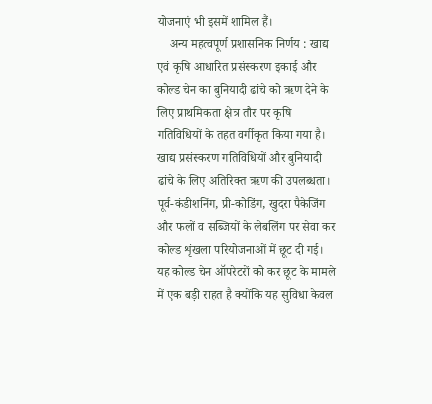योजनाएं भी इसमें शामिल हैं।
    अन्य महत्वपूर्ण प्रशासनिक निर्णय : खाद्य एवं कृषि आधारित प्रसंस्करण इकाई और कोल्ड चेन का बुनियादी ढांचे को ऋण देने के लिए प्राथमिकता क्षेत्र तौर पर कृषि गतिविधियों के तहत वर्गीकृत किया गया है। खाद्य प्रसंस्करण गतिविधियों और बुनियादी ढांचे के लिए अतिरिक्त ऋण की उपलब्धता। पूर्व-कंडीशनिंग, प्री-कोडिंग, खुदरा पैकेजिंग और फलों व सब्जियों के लेबलिंग पर सेवा कर कोल्ड शृंखला परियोजनाओं में छूट दी गई। यह कोल्ड चेन ऑपरेटरों को कर छूट के मामले में एक बड़ी राहत है क्योंकि यह सुविधा केवल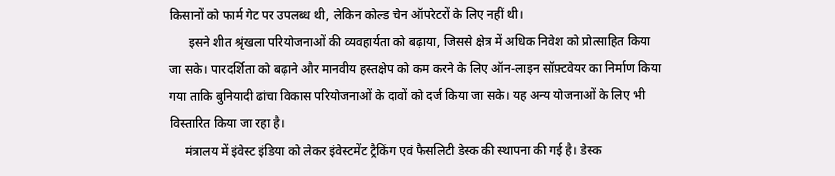किसानों को फार्म गेट पर उपलब्ध थी, लेकिन कोल्ड चेन ऑपरेटरों के लिए नहीं थी।
      इसने शीत श्रृंखला परियोजनाओं की व्यवहार्यता को बढ़ाया, जिससे क्षेत्र में अधिक निवेश को प्रोत्साहित किया जा सके। पारदर्शिता को बढ़ाने और मानवीय हस्तक्षेप को कम करने के लिए ऑन-लाइन सॉफ़्टवेयर का निर्माण किया गया ताकि बुनियादी ढांचा विकास परियोजनाओं के दावों को दर्ज किया जा सके। यह अन्य योजनाओं के लिए भी विस्तारित किया जा रहा है।
     मंत्रालय में इंवेस्ट इंडिया को लेकर इंवेस्टमेंट ट्रैकिंग एवं फैसलिटी डेस्क की स्थापना की गई है। डेस्क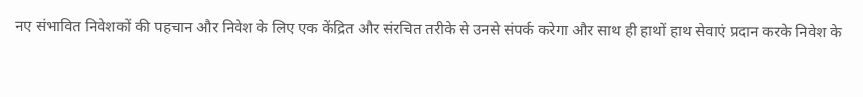नए संभावित निवेशकों की पहचान और निवेश के लिए एक केंद्रित और संरचित तरीके से उनसे संपर्क करेगा और साथ ही हाथों हाथ सेवाएं प्रदान करके निवेश के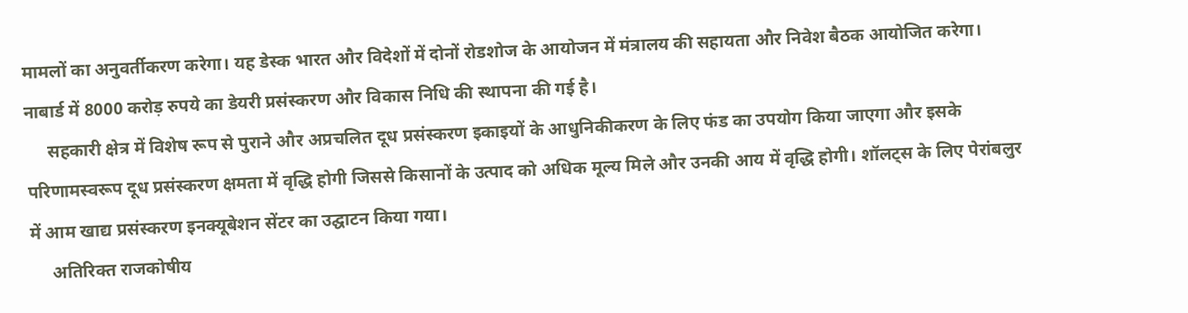मामलों का अनुवर्तीकरण करेगा। यह डेस्क भारत और विदेशों में दोनों रोडशोज के आयोजन में मंत्रालय की सहायता और निवेश बैठक आयोजित करेगा।  नाबार्ड में 8000 करोड़ रुपये का डेयरी प्रसंस्करण और विकास निधि की स्थापना की गई है।
     सहकारी क्षेत्र में विशेष रूप से पुराने और अप्रचलित दूध प्रसंस्करण इकाइयों के आधुनिकीकरण के लिए फंड का उपयोग किया जाएगा और इसके परिणामस्वरूप दूध प्रसंस्करण क्षमता में वृद्धि होगी जिससे किसानों के उत्पाद को अधिक मूल्य मिले और उनकी आय में वृद्धि होगी। शॉलट्स के लिए पेरांबलुर में आम खाद्य प्रसंस्करण इनक्यूबेशन सेंटर का उद्घाटन किया गया।
     अतिरिक्त राजकोषीय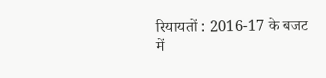रियायतों : 2016-17 के बजट में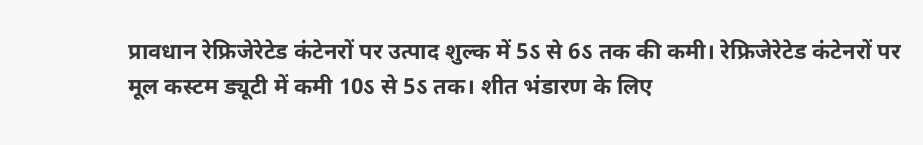प्रावधान रेफ्रिजेरेटेड कंटेनरों पर उत्पाद शुल्क में 5ऽ से 6ऽ तक की कमी। रेफ्रिजेरेटेड कंटेनरों पर मूल कस्टम ड्यूटी में कमी 10ऽ से 5ऽ तक। शीत भंडारण के लिए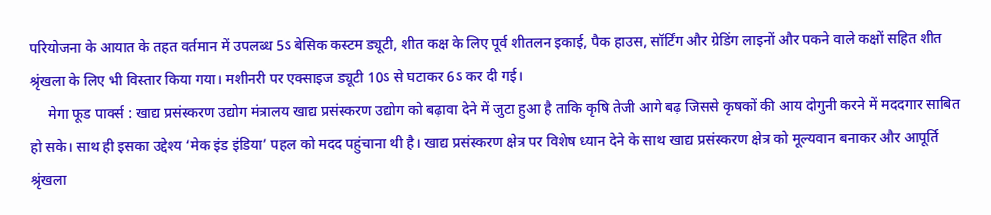परियोजना के आयात के तहत वर्तमान में उपलब्ध 5ऽ बेसिक कस्टम ड्यूटी, शीत कक्ष के लिए पूर्व शीतलन इकाई, पैक हाउस, सॉर्टिंग और ग्रेडिंग लाइनों और पकने वाले कक्षों सहित शीत श्रृंखला के लिए भी विस्तार किया गया। मशीनरी पर एक्साइज ड्यूटी 10ऽ से घटाकर 6ऽ कर दी गई।
     मेगा फूड पार्क्स : खाद्य प्रसंस्करण उद्योग मंत्रालय खाद्य प्रसंस्करण उद्योग को बढ़ावा देने में जुटा हुआ है ताकि कृषि तेजी आगे बढ़ जिससे कृषकों की आय दोगुनी करने में मददगार साबित हो सके। साथ ही इसका उद्देश्य ‘मेक इंड इंडिया’ पहल को मदद पहुंचाना थी है। खाद्य प्रसंस्करण क्षेत्र पर विशेष ध्यान देने के साथ खाद्य प्रसंस्करण क्षेत्र को मूल्यवान बनाकर और आपूर्ति श्रृंखला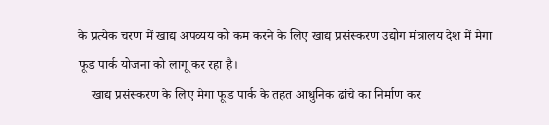के प्रत्येक चरण में खाद्य अपव्यय को कम करने के लिए खाद्य प्रसंस्करण उद्योग मंत्रालय देश में मेगा फूड पार्क योजना को लागू कर रहा है।
    खाद्य प्रसंस्करण के लिए मेगा फूड पार्क के तहत आधुनिक ढांचे का निर्माण कर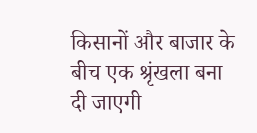किसानों और बाजार के बीच एक श्रृंखला बना दी जाएगी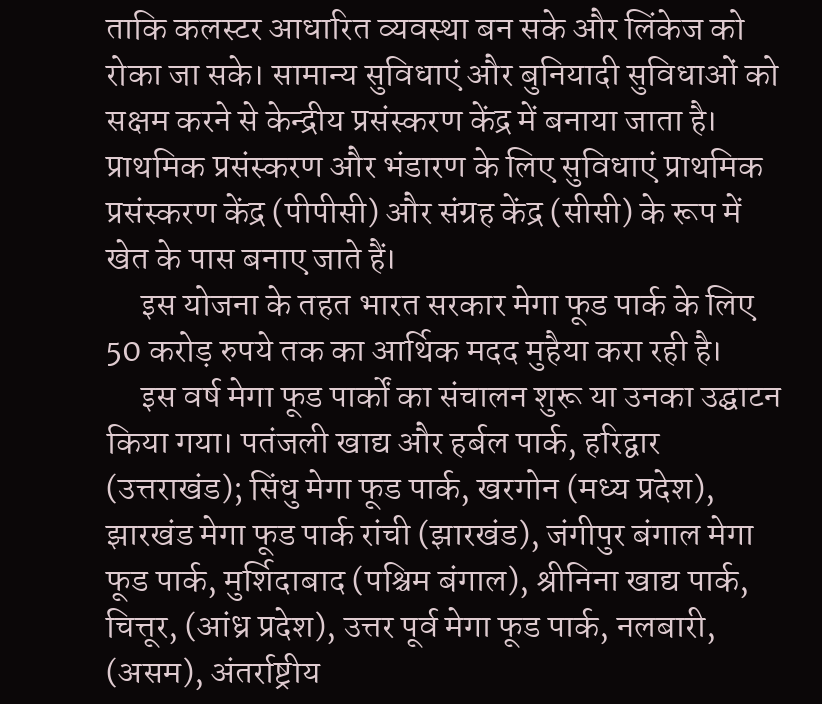ताकि कलस्टर आधारित व्यवस्था बन सके और लिंकेज को रोका जा सके। सामान्य सुविधाएं और बुनियादी सुविधाओं को सक्षम करने से केन्द्रीय प्रसंस्करण केंद्र में बनाया जाता है। प्राथमिक प्रसंस्करण और भंडारण के लिए सुविधाएं प्राथमिक प्रसंस्करण केंद्र (पीपीसी) और संग्रह केंद्र (सीसी) के रूप में खेत के पास बनाए जाते हैं।
     इस योजना के तहत भारत सरकार मेगा फूड पार्क के लिए 50 करोड़ रुपये तक का आर्थिक मदद मुहैया करा रही है।
     इस वर्ष मेगा फूड पार्कों का संचालन शुरू या उनका उद्घाटन किया गया। पतंजली खाद्य और हर्बल पार्क, हरिद्वार (उत्तराखंड); सिंधु मेगा फूड पार्क, खरगोन (मध्य प्रदेश), झारखंड मेगा फूड पार्क रांची (झारखंड), जंगीपुर बंगाल मेगा फूड पार्क, मुर्शिदाबाद (पश्चिम बंगाल), श्रीनिना खाद्य पार्क, चित्तूर, (आंध्र प्रदेश), उत्तर पूर्व मेगा फूड पार्क, नलबारी, (असम), अंतर्राष्ट्रीय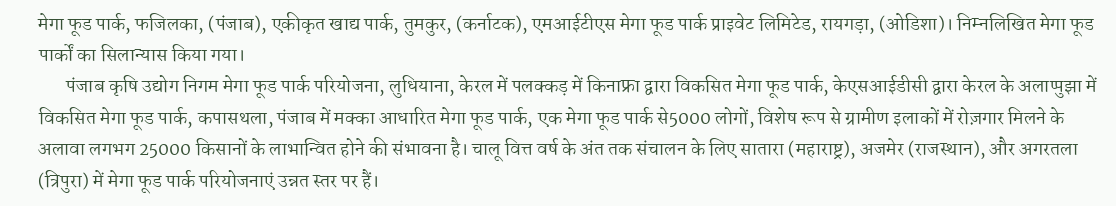मेगा फूड पार्क, फजिलका, (पंजाब), एकीकृत खाद्य पार्क, तुमकुर, (कर्नाटक), एमआईटीएस मेगा फूड पार्क प्राइवेट लिमिटेड, रायगड़ा, (ओडिशा)। निम्नलिखित मेगा फूड पार्कों का सिलान्यास किया गया।
       पंजाब कृषि उद्योग निगम मेगा फूड पार्क परियोजना, लुधियाना, केरल में पलक्कड़ में किनाफ्रा द्वारा विकसित मेगा फूड पार्क, केएसआईडीसी द्वारा केरल के अलाप्पुझा में विकसित मेगा फूड पार्क, कपासथला, पंजाब में मक्का आधारित मेगा फूड पार्क, एक मेगा फूड पार्क से5000 लोगों, विशेष रूप से ग्रामीण इलाकों में रोज़गार मिलने के अलावा लगभग 25000 किसानों के लाभान्वित होने की संभावना है। चालू वित्त वर्ष के अंत तक संचालन के लिए सातारा (महाराष्ट्र), अजमेर (राजस्थान), और अगरतला (त्रिपुरा) में मेगा फूड पार्क परियोजनाएं उन्नत स्तर पर हैं।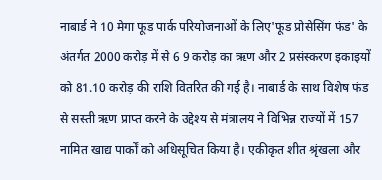नाबार्ड ने 10 मेगा फूड पार्क परियोजनाओं के लिए'फूड प्रोसेसिंग फंड' के अंतर्गत 2000 करोड़ में से 6 9 करोड़ का ऋण और 2 प्रसंस्करण इकाइयों को 81.10 करोड़ की राशि वितरित की गई है। नाबार्ड के साथ विशेष फंड से सस्ती ऋण प्राप्त करने के उद्देश्य से मंत्रालय ने विभिन्न राज्यों में 157 नामित खाद्य पार्कों को अधिसूचित किया है। एकीकृत शीत श्रृंखला और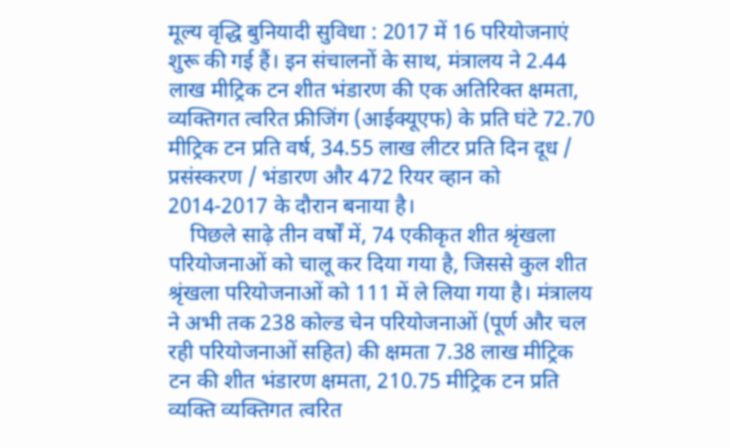मूल्य वृद्धि बुनियादी सुविधा : 2017 में 16 परियोजनाएं शुरू की गई हैं। इन संचालनों के साथ, मंत्रालय ने 2.44 लाख मीट्रिक टन शीत भंडारण की एक अतिरिक्त क्षमता, व्यक्तिगत त्वरित फ्रीजिंग (आईक्यूएफ) के प्रति घंटे 72.70 मीट्रिक टन प्रति वर्ष, 34.55 लाख लीटर प्रति दिन दूध / प्रसंस्करण / भंडारण और 472 रियर व्हान को 2014-2017 के दौरान बनाया है।
    पिछले साढ़े तीन वर्षों में, 74 एकीकृत शीत श्रृंखला परियोजनाओं को चालू कर दिया गया है, जिससे कुल शीत श्रृंखला परियोजनाओं को 111 में ले लिया गया है। मंत्रालय ने अभी तक 238 कोल्ड चेन परियोजनाओं (पूर्ण और चल रही परियोजनाओं सहित) की क्षमता 7.38 लाख मीट्रिक टन की शीत भंडारण क्षमता, 210.75 मीट्रिक टन प्रति व्यक्ति व्यक्तिगत त्वरित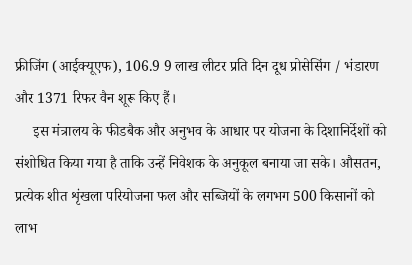फ्रीजिंग (आईक्यूएफ), 106.9 9 लाख लीटर प्रति दिन दूध प्रोसेसिंग / भंडारण और 1371 रिफर वैन शूरू किए हैं।
     इस मंत्रालय के फीडबैक और अनुभव के आधार पर योजना के दिशानिर्देशों को संशोधित किया गया है ताकि उन्हें निवेशक के अनुकूल बनाया जा सके। औसतन, प्रत्येक शीत शृंखला परियोजना फल और सब्जियों के लगभग 500 किसानों को लाभ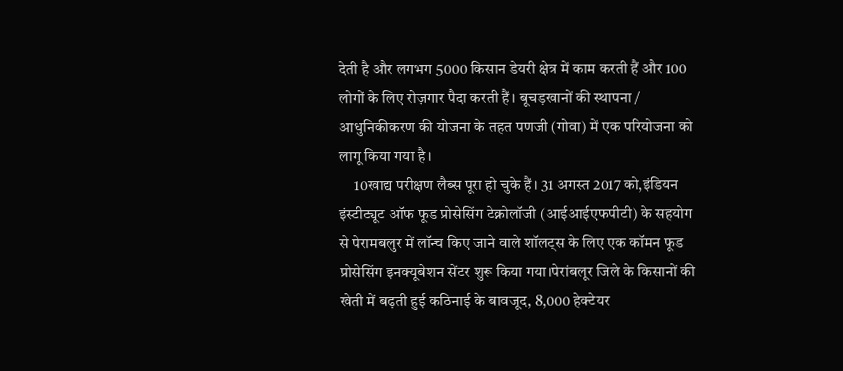देती है और लगभग 5000 किसान डेयरी क्षेत्र में काम करती हैं और 100 लोगों के लिए रोज़गार पैदा करती हैं। बूचड़खानों की स्थापना / आधुनिकीकरण की योजना के तहत पणजी (गोवा) में एक परियोजना को लागू किया गया है।
     10खाद्य परीक्षण लैब्स पूरा हो चुके हैं। 31 अगस्त 2017 को,इंडियन इंस्टीट्यूट ऑफ फूड प्रोसेसिंग टेक्नोलॉजी (आईआईएफपीटी) के सहयोग से पेरामबलुर में लॉन्च किए जाने वाले शॉलट्स के लिए एक कॉमन फूड प्रोसेसिंग इनक्यूबेशन सेंटर शुरू किया गया।पेरांबलूर जिले के किसानों की खेती में बढ़ती हुई कठिनाई के बावजूद, 8,000 हेक्टेयर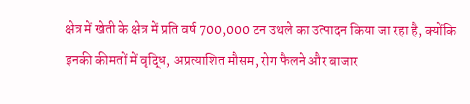क्षेत्र में खेती के क्षेत्र में प्रति वर्ष 700,000 टन उथले का उत्पादन किया जा रहा है, क्योंकि इनकी कीमतों में वृद्धि, अप्रत्याशित मौसम, रोग फैलने और बाजार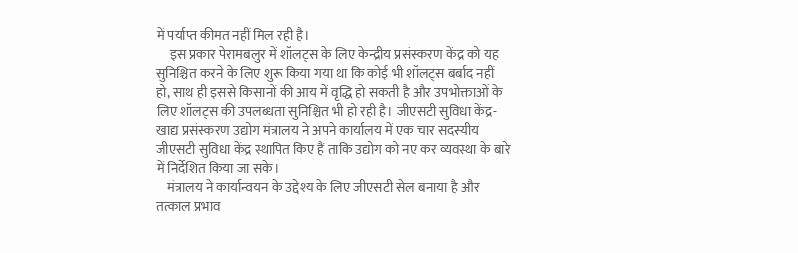में पर्याप्त कीमत नहीं मिल रही है।
     इस प्रकार पेरामबलुर में शॉलट्स के लिए केन्द्रीय प्रसंस्करण केंद्र को यह सुनिश्चित करने के लिए शुरू किया गया था कि कोई भी शॉलट्स बर्बाद नहीं हो, साथ ही इससे किसानों की आय में वृद्धि हो सकती है और उपभोक्ताओं के लिए शॉलट्स की उपलब्धता सुनिश्चित भी हो रही है। जीएसटी सुविधा केंद्र-खाद्य प्रसंस्करण उद्योग मंत्रालय ने अपने कार्यालय में एक चार सदस्यीय जीएसटी सुविधा केंद्र स्थापित किए हैं ताकि उद्योग को नए कर व्यवस्था के बारे में निर्देशित किया जा सके।
    मंत्रालय ने कार्यान्वयन के उद्देश्य के लिए जीएसटी सेल बनाया है और तत्काल प्रभाव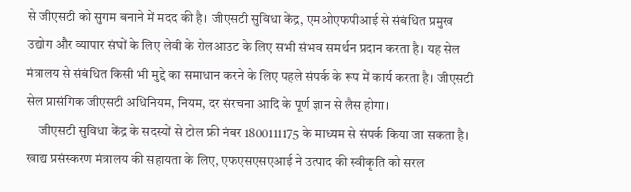से जीएसटी को सुगम बनाने में मदद की है। जीएसटी सुविधा केंद्र, एमओएफपीआई से संबंधित प्रमुख उद्योग और व्यापार संघों के लिए लेवी के रोलआउट के लिए सभी संभव समर्थन प्रदान करता है। यह सेल मंत्रालय से संबंधित किसी भी मुद्दे का समाधान करने के लिए पहले संपर्क के रूप में कार्य करता है। जीएसटी सेल प्रासंगिक जीएसटी अधिनियम, नियम, दर संरचना आदि के पूर्ण ज्ञान से लैस होगा।
     जीएसटी सुविधा केंद्र के सदस्यों से टोल फ्री नंबर 1800111175 के माध्यम से संपर्क किया जा सकता है। खाद्य प्रसंस्करण मंत्रालय की सहायता के लिए, एफएसएसएआई ने उत्पाद की स्वीकृति को सरल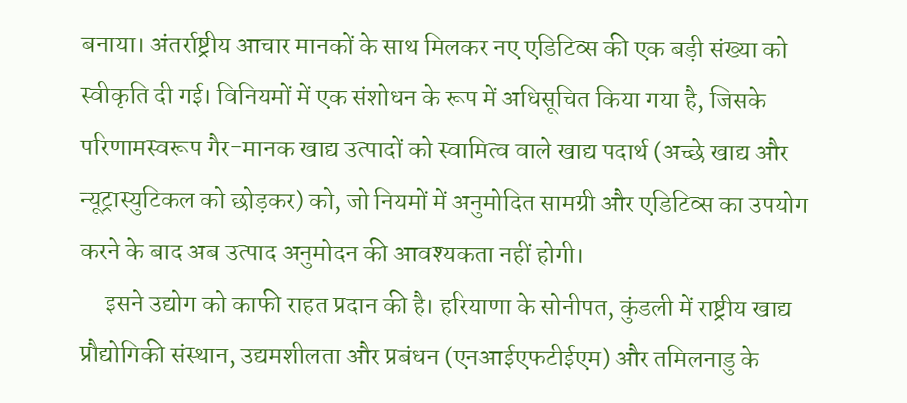बनाया। अंतर्राष्ट्रीय आचार मानकों के साथ मिलकर नए एडिटिव्स की एक बड़ी संख्या को स्वीकृति दी गई। विनियमों में एक संशोधन के रूप में अधिसूचित किया गया है, जिसके परिणामस्वरूप गैर-मानक खाद्य उत्पादों को स्वामित्व वाले खाद्य पदार्थ (अच्छे खाद्य और न्यूट्रास्युटिकल को छोड़कर) को, जो नियमों में अनुमोदित सामग्री और एडिटिव्स का उपयोग करने के बाद अब उत्पाद अनुमोदन की आवश्यकता नहीं होगी।
     इसने उद्योग को काफी राहत प्रदान की है। हरियाणा के सोनीपत, कुंडली में राष्ट्रीय खाद्य प्रौद्योगिकी संस्थान, उद्यमशीलता और प्रबंधन (एनआईएफटीईएम) और तमिलनाडु के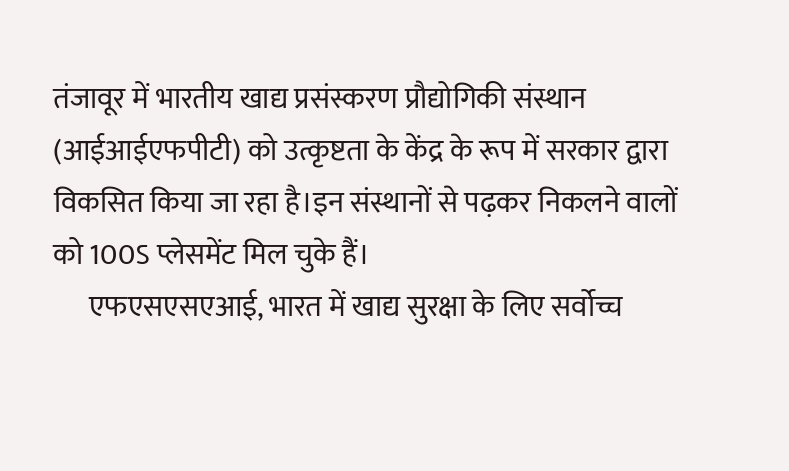तंजावूर में भारतीय खाद्य प्रसंस्करण प्रौद्योगिकी संस्थान (आईआईएफपीटी) को उत्कृष्टता के केंद्र के रूप में सरकार द्वारा विकसित किया जा रहा है।इन संस्थानों से पढ़कर निकलने वालों को 100ऽ प्लेसमेंट मिल चुके हैं।
      एफएसएसएआई, भारत में खाद्य सुरक्षा के लिए सर्वोच्च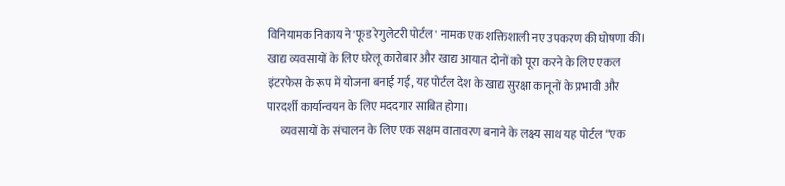विनियामक निकाय ने'फूड रेगुलेटरी पोर्टल' नामक एक शक्तिशाली नए उपकरण की घोषणा की। खाद्य व्यवसायों के लिए घरेलू कारोबार और खाद्य आयात दोनों को पूरा करने के लिए एकल इंटरफेस के रूप में योजना बनाई गई, यह पोर्टल देश के खाद्य सुरक्षा कानूनों के प्रभावी और पारदर्शी कार्यान्वयन के लिए मददगार साबित होगा।
      व्यवसायों के संचालन के लिए एक सक्षम वातावरण बनाने के लक्ष्य साथ यह पोर्टल “एक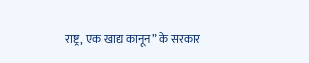राष्ट्र, एक खाद्य कानून” के सरकार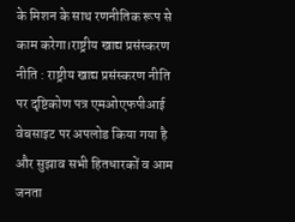के मिशन के साथ रणनीतिक रूप से काम करेगा।राष्ट्रीय खाद्य प्रसंस्करण नीति : राष्ट्रीय खाद्य प्रसंस्करण नीति पर दृष्टिकोण पत्र एमओएफपीआई वेबसाइट पर अपलोड किया गया है और सुझाव सभी हितधारकों व आम जनता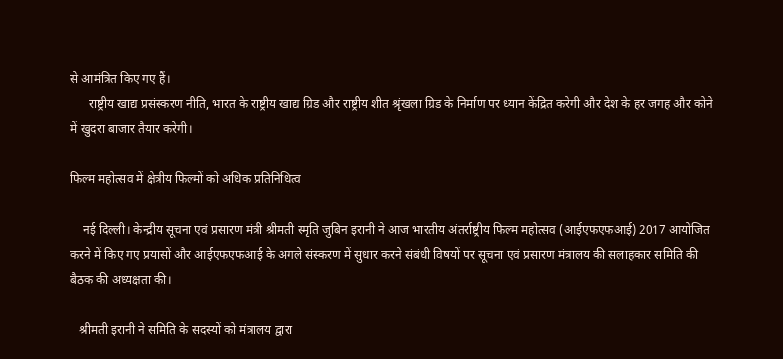से आमंत्रित किए गए हैं।
      राष्ट्रीय खाद्य प्रसंस्करण नीति, भारत के राष्ट्रीय खाद्य ग्रिड और राष्ट्रीय शीत श्रृंखला ग्रिड के निर्माण पर ध्यान केंद्रित करेगी और देश के हर जगह और कोने में खुदरा बाजार तैयार करेगी।

फिल्म महोत्सव में क्षेत्रीय फिल्मों को अधिक प्रतिनिधित्व

    नई दिल्ली। केन्द्रीय सूचना एवं प्रसारण मंत्री श्रीमती स्मृति जुबिन इरानी ने आज भारतीय अंतर्राष्ट्रीय फिल्म महोत्सव (आईएफएफआई) 2017 आयोजित करने में किए गए प्रयासों और आईएफएफआई के अगले संस्करण में सुधार करने संबंधी विषयों पर सूचना एवं प्रसारण मंत्रालय की सलाहकार समिति की बैठक की अध्यक्षता की।

   श्रीमती इरानी ने समिति के सदस्यों को मंत्रालय द्वारा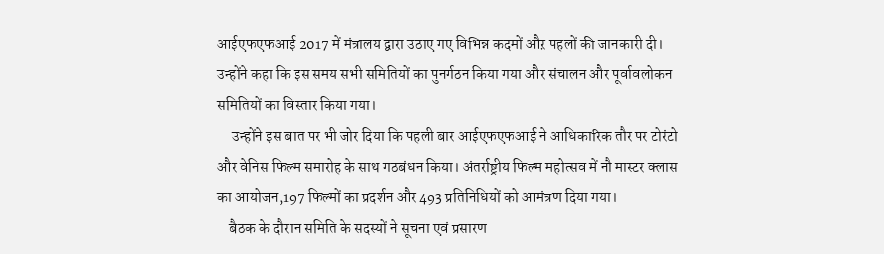आईएफएफआई 2017 में मंत्रालय द्वारा उठाए गए विभिन्न कदमों औऱ पहलों की जानकारी दी। उन्होंने कहा कि इस समय सभी समितियों का पुनर्गठन किया गया और संचालन और पूर्वावलोकन समितियों का विस्तार किया गया।
     उन्होंने इस बात पर भी जोर दिया कि पहली बार आईएफएफआई ने आधिकारिक तौर पर टोरंटो और वेनिस फिल्म समारोह के साथ गठबंधन किया। अंतर्राष्ट्रीय फिल्म महोत्सव में नौ मास्टर क्लास का आयोजन,197 फिल्मों का प्रदर्शन और 493 प्रतिनिधियों को आमंत्रण दिया गया।
    बैठक के दौरान समिति के सदस्यों ने सूचना एवं प्रसारण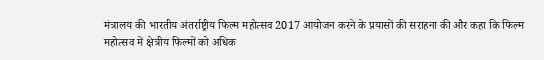मंत्रालय की भारतीय अंतर्राष्ट्रीय फिल्म महोत्सव 2017 आयोजन करने के प्रयासों की सराहना की और कहा कि फिल्म महोत्सव में क्षेत्रीय फिल्मों को अधिक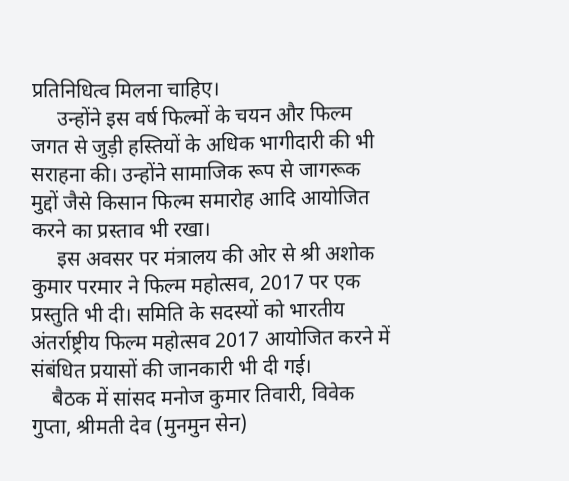प्रतिनिधित्व मिलना चाहिए।
     उन्होंने इस वर्ष फिल्मों के चयन और फिल्म जगत से जुड़ी हस्तियों के अधिक भागीदारी की भी सराहना की। उन्होंने सामाजिक रूप से जागरूक मुद्दों जैसे किसान फिल्म समारोह आदि आयोजित करने का प्रस्ताव भी रखा।
     इस अवसर पर मंत्रालय की ओर से श्री अशोक कुमार परमार ने फिल्म महोत्सव, 2017 पर एक प्रस्तुति भी दी। समिति के सदस्यों को भारतीय अंतर्राष्ट्रीय फिल्म महोत्सव 2017 आयोजित करने में संबंधित प्रयासों की जानकारी भी दी गई।
    बैठक में सांसद मनोज कुमार तिवारी, विवेक गुप्ता, श्रीमती देव (मुनमुन सेन)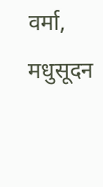वर्मा, मधुसूदन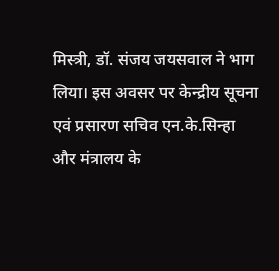मिस्त्री, डॉ. संजय जयसवाल ने भाग लिया। इस अवसर पर केन्द्रीय सूचना एवं प्रसारण सचिव एन.के.सिन्हा और मंत्रालय के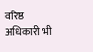वरिष्ठ अधिकारी भी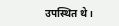उपस्थित थे।